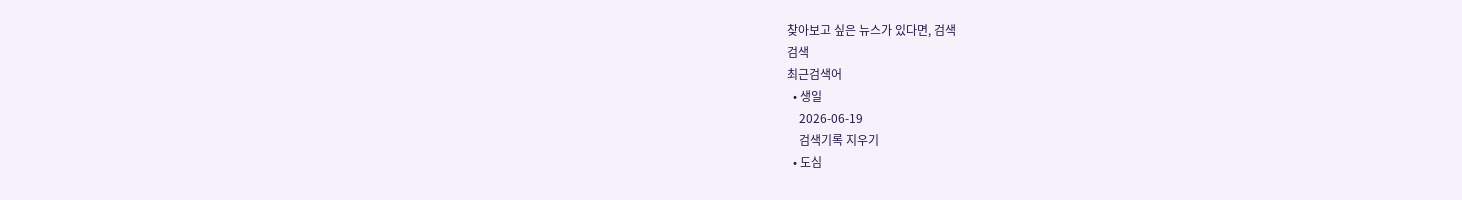찾아보고 싶은 뉴스가 있다면, 검색
검색
최근검색어
  • 생일
    2026-06-19
    검색기록 지우기
  • 도심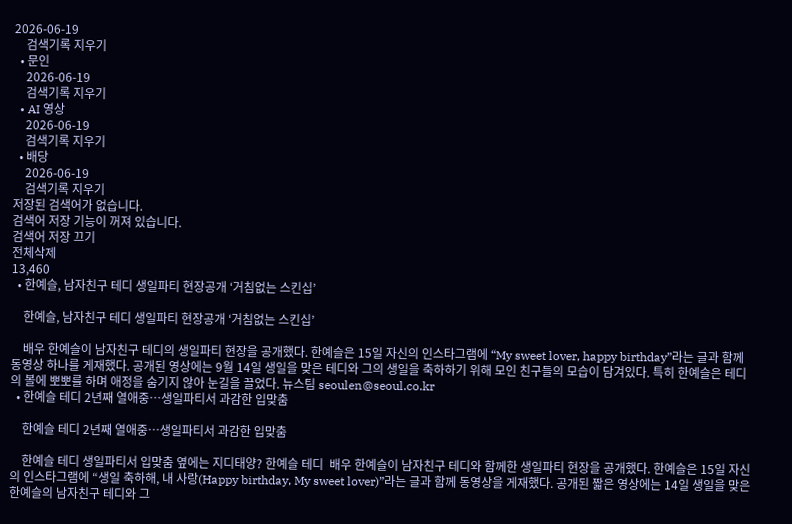2026-06-19
    검색기록 지우기
  • 문인
    2026-06-19
    검색기록 지우기
  • AI 영상
    2026-06-19
    검색기록 지우기
  • 배당
    2026-06-19
    검색기록 지우기
저장된 검색어가 없습니다.
검색어 저장 기능이 꺼져 있습니다.
검색어 저장 끄기
전체삭제
13,460
  • 한예슬, 남자친구 테디 생일파티 현장공개 ‘거침없는 스킨십’

    한예슬, 남자친구 테디 생일파티 현장공개 ‘거침없는 스킨십’

    배우 한예슬이 남자친구 테디의 생일파티 현장을 공개했다. 한예슬은 15일 자신의 인스타그램에 “My sweet lover, happy birthday”라는 글과 함께 동영상 하나를 게재했다. 공개된 영상에는 9월 14일 생일을 맞은 테디와 그의 생일을 축하하기 위해 모인 친구들의 모습이 담겨있다. 특히 한예슬은 테디의 볼에 뽀뽀를 하며 애정을 숨기지 않아 눈길을 끌었다. 뉴스팀 seoulen@seoul.co.kr
  • 한예슬 테디 2년째 열애중…생일파티서 과감한 입맞춤

    한예슬 테디 2년째 열애중…생일파티서 과감한 입맞춤

    한예슬 테디 생일파티서 입맞춤 옆에는 지디태양? 한예슬 테디  배우 한예슬이 남자친구 테디와 함께한 생일파티 현장을 공개했다. 한예슬은 15일 자신의 인스타그램에 “생일 축하해, 내 사랑(Happy birthday, My sweet lover)”라는 글과 함께 동영상을 게재했다. 공개된 짧은 영상에는 14일 생일을 맞은 한예슬의 남자친구 테디와 그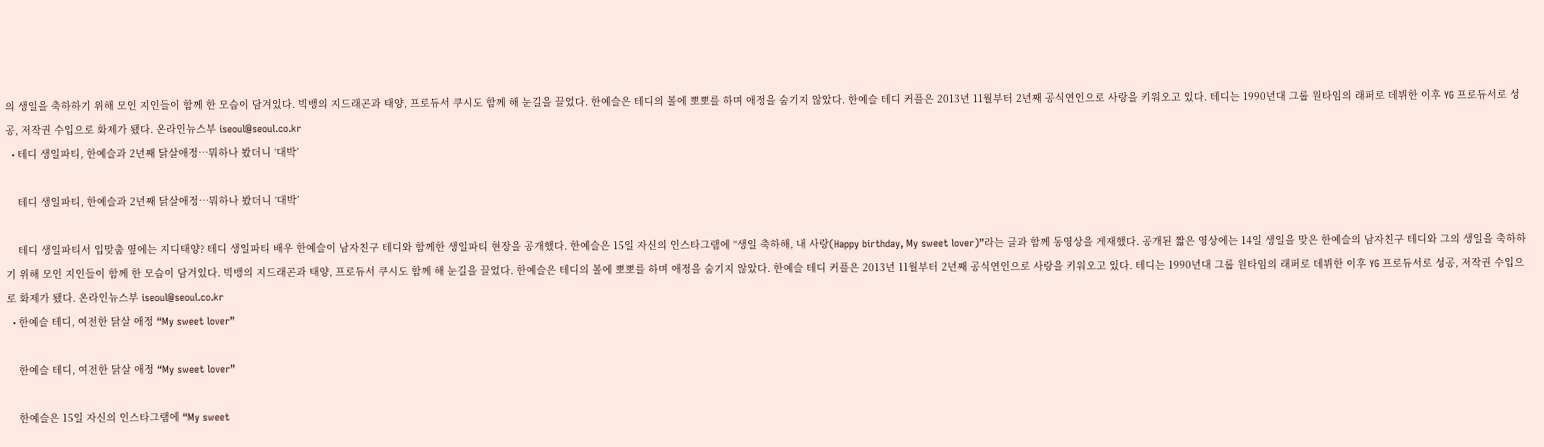의 생일을 축하하기 위해 모인 지인들이 함께 한 모습이 담겨있다. 빅뱅의 지드래곤과 태양, 프로듀서 쿠시도 함께 해 눈길을 끌었다. 한예슬은 테디의 볼에 뽀뽀를 하며 애정을 숨기지 않았다. 한예슬 테디 커플은 2013년 11월부터 2년째 공식연인으로 사랑을 키워오고 있다. 테디는 1990년대 그룹 원타임의 래퍼로 데뷔한 이후 YG 프로듀서로 성공, 저작권 수입으로 화제가 됐다. 온라인뉴스부 iseoul@seoul.co.kr
  • 테디 생일파티, 한예슬과 2년째 닭살애정…뭐하나 봤더니 ‘대박’

    테디 생일파티, 한예슬과 2년째 닭살애정…뭐하나 봤더니 ‘대박’

    테디 생일파티서 입맞춤 옆에는 지디태양? 테디 생일파티 배우 한예슬이 남자친구 테디와 함께한 생일파티 현장을 공개했다. 한예슬은 15일 자신의 인스타그램에 “생일 축하해, 내 사랑(Happy birthday, My sweet lover)”라는 글과 함께 동영상을 게재했다. 공개된 짧은 영상에는 14일 생일을 맞은 한예슬의 남자친구 테디와 그의 생일을 축하하기 위해 모인 지인들이 함께 한 모습이 담겨있다. 빅뱅의 지드래곤과 태양, 프로듀서 쿠시도 함께 해 눈길을 끌었다. 한예슬은 테디의 볼에 뽀뽀를 하며 애정을 숨기지 않았다. 한예슬 테디 커플은 2013년 11월부터 2년째 공식연인으로 사랑을 키워오고 있다. 테디는 1990년대 그룹 원타임의 래퍼로 데뷔한 이후 YG 프로듀서로 성공, 저작권 수입으로 화제가 됐다. 온라인뉴스부 iseoul@seoul.co.kr
  • 한예슬 테디, 여전한 닭살 애정 “My sweet lover”

    한예슬 테디, 여전한 닭살 애정 “My sweet lover”

    한예슬은 15일 자신의 인스타그램에 “My sweet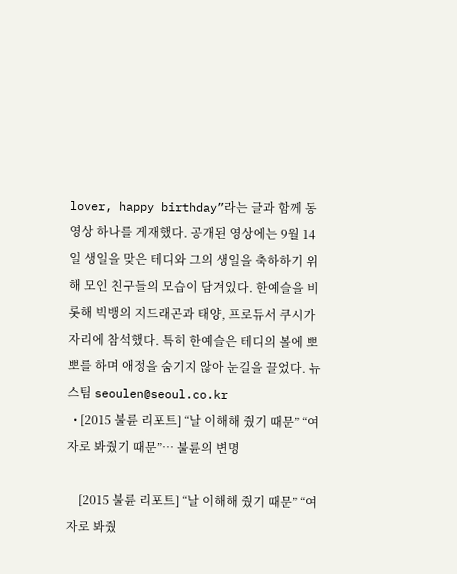lover, happy birthday”라는 글과 함께 동영상 하나를 게재했다. 공개된 영상에는 9월 14일 생일을 맞은 테디와 그의 생일을 축하하기 위해 모인 친구들의 모습이 담겨있다. 한예슬을 비롯해 빅뱅의 지드래곤과 태양, 프로듀서 쿠시가 자리에 참석했다. 특히 한예슬은 테디의 볼에 뽀뽀를 하며 애정을 숨기지 않아 눈길을 끌었다. 뉴스팀 seoulen@seoul.co.kr
  • [2015 불륜 리포트] “날 이해해 줬기 때문” “여자로 봐줬기 때문”… 불륜의 변명

    [2015 불륜 리포트] “날 이해해 줬기 때문” “여자로 봐줬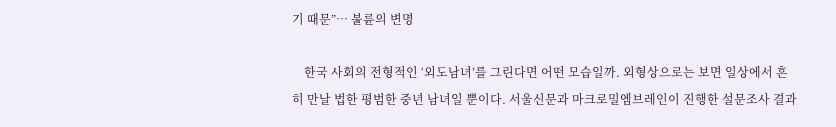기 때문”… 불륜의 변명

    한국 사회의 전형적인 ‘외도남녀’를 그린다면 어떤 모습일까. 외형상으로는 보면 일상에서 흔히 만날 법한 평범한 중년 남녀일 뿐이다. 서울신문과 마크로밀엠브레인이 진행한 설문조사 결과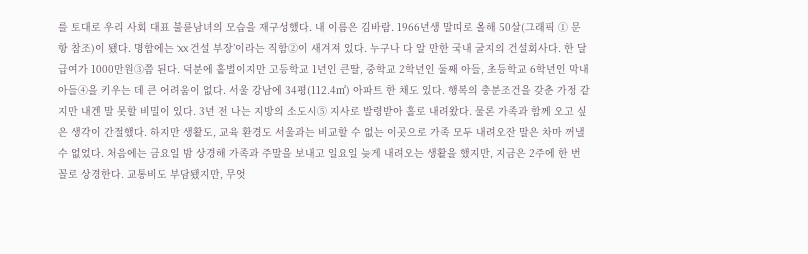를 토대로 우리 사회 대표 불륜남녀의 모습을 재구성했다. 내 이름은 김바람. 1966년생 말띠로 올해 50살(그래픽 ① 문항 참조)이 됐다. 명함에는 ‘XX 건설 부장’이라는 직함②이 새겨져 있다. 누구나 다 알 만한 국내 굴지의 건설회사다. 한 달 급여가 1000만원③쯤 된다. 덕분에 홑벌이지만 고등학교 1년인 큰딸, 중학교 2학년인 둘째 아들, 초등학교 6학년인 막내아들④을 키우는 데 큰 어려움이 없다. 서울 강남에 34평(112.4㎡) 아파트 한 채도 있다. 행복의 충분조건을 갖춘 가정 같지만 내겐 말 못할 비밀이 있다. 3년 전 나는 지방의 소도시⑤ 지사로 발령받아 홀로 내려왔다. 물론 가족과 함께 오고 싶은 생각이 간절했다. 하지만 생활도, 교육 환경도 서울과는 비교할 수 없는 이곳으로 가족 모두 내려오잔 말은 차마 꺼낼 수 없었다. 처음에는 금요일 밤 상경해 가족과 주말을 보내고 일요일 늦게 내려오는 생활을 했지만, 지금은 2주에 한 번꼴로 상경한다. 교통비도 부담됐지만, 무엇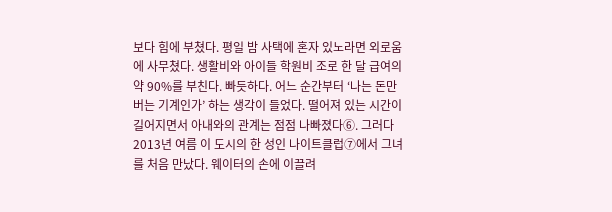보다 힘에 부쳤다. 평일 밤 사택에 혼자 있노라면 외로움에 사무쳤다. 생활비와 아이들 학원비 조로 한 달 급여의 약 90%를 부친다. 빠듯하다. 어느 순간부터 ‘나는 돈만 버는 기계인가’ 하는 생각이 들었다. 떨어져 있는 시간이 길어지면서 아내와의 관계는 점점 나빠졌다⑥. 그러다 2013년 여름 이 도시의 한 성인 나이트클럽⑦에서 그녀를 처음 만났다. 웨이터의 손에 이끌려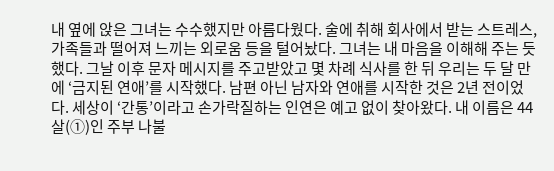내 옆에 앉은 그녀는 수수했지만 아름다웠다. 술에 취해 회사에서 받는 스트레스, 가족들과 떨어져 느끼는 외로움 등을 털어놨다. 그녀는 내 마음을 이해해 주는 듯했다. 그날 이후 문자 메시지를 주고받았고 몇 차례 식사를 한 뒤 우리는 두 달 만에 ‘금지된 연애’를 시작했다. 남편 아닌 남자와 연애를 시작한 것은 2년 전이었다. 세상이 ‘간통’이라고 손가락질하는 인연은 예고 없이 찾아왔다. 내 이름은 44살(①)인 주부 나불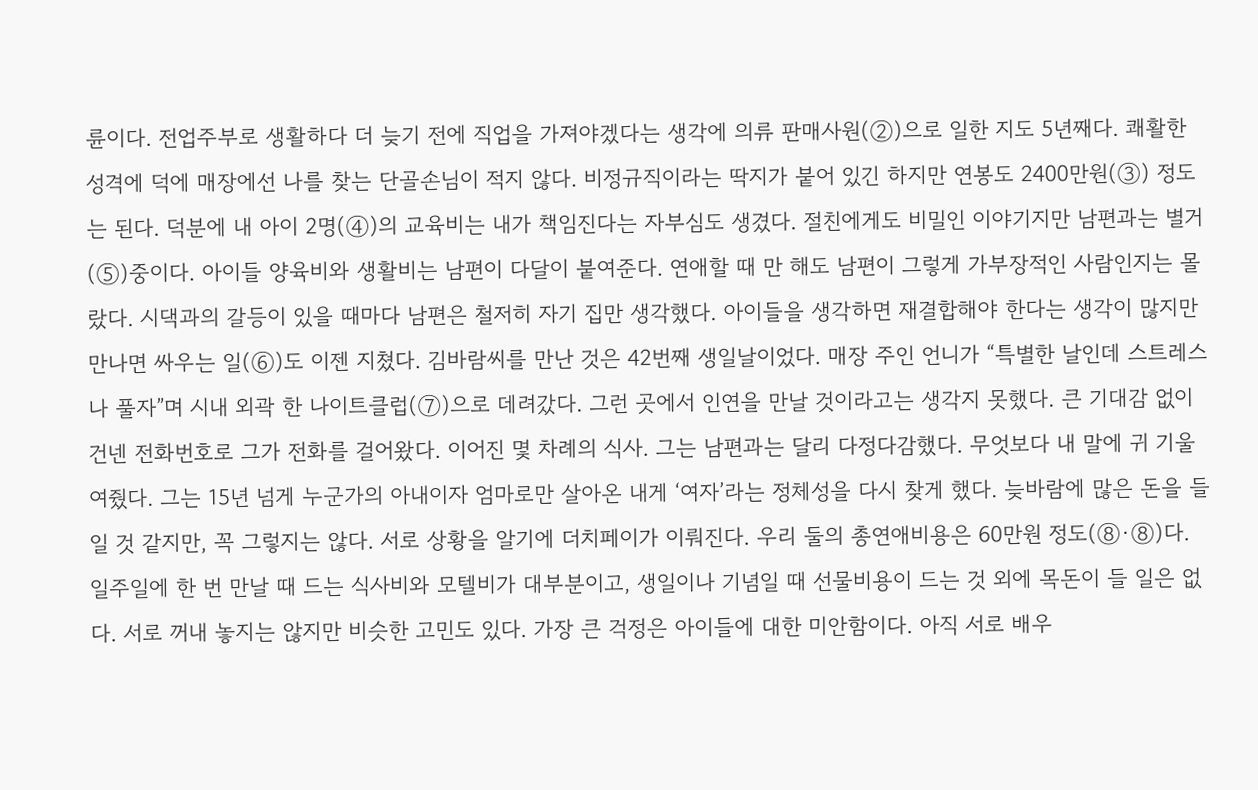륜이다. 전업주부로 생활하다 더 늦기 전에 직업을 가져야겠다는 생각에 의류 판매사원(②)으로 일한 지도 5년째다. 쾌활한 성격에 덕에 매장에선 나를 찾는 단골손님이 적지 않다. 비정규직이라는 딱지가 붙어 있긴 하지만 연봉도 2400만원(③) 정도는 된다. 덕분에 내 아이 2명(④)의 교육비는 내가 책임진다는 자부심도 생겼다. 절친에게도 비밀인 이야기지만 남편과는 별거(⑤)중이다. 아이들 양육비와 생활비는 남편이 다달이 붙여준다. 연애할 때 만 해도 남편이 그렇게 가부장적인 사람인지는 몰랐다. 시댁과의 갈등이 있을 때마다 남편은 철저히 자기 집만 생각했다. 아이들을 생각하면 재결합해야 한다는 생각이 많지만 만나면 싸우는 일(⑥)도 이젠 지쳤다. 김바람씨를 만난 것은 42번째 생일날이었다. 매장 주인 언니가 “특별한 날인데 스트레스나 풀자”며 시내 외곽 한 나이트클럽(⑦)으로 데려갔다. 그런 곳에서 인연을 만날 것이라고는 생각지 못했다. 큰 기대감 없이 건넨 전화번호로 그가 전화를 걸어왔다. 이어진 몇 차례의 식사. 그는 남편과는 달리 다정다감했다. 무엇보다 내 말에 귀 기울여줬다. 그는 15년 넘게 누군가의 아내이자 엄마로만 살아온 내게 ‘여자’라는 정체성을 다시 찾게 했다. 늦바람에 많은 돈을 들일 것 같지만, 꼭 그렇지는 않다. 서로 상황을 알기에 더치페이가 이뤄진다. 우리 둘의 총연애비용은 60만원 정도(⑧·⑧)다. 일주일에 한 번 만날 때 드는 식사비와 모텔비가 대부분이고, 생일이나 기념일 때 선물비용이 드는 것 외에 목돈이 들 일은 없다. 서로 꺼내 놓지는 않지만 비슷한 고민도 있다. 가장 큰 걱정은 아이들에 대한 미안함이다. 아직 서로 배우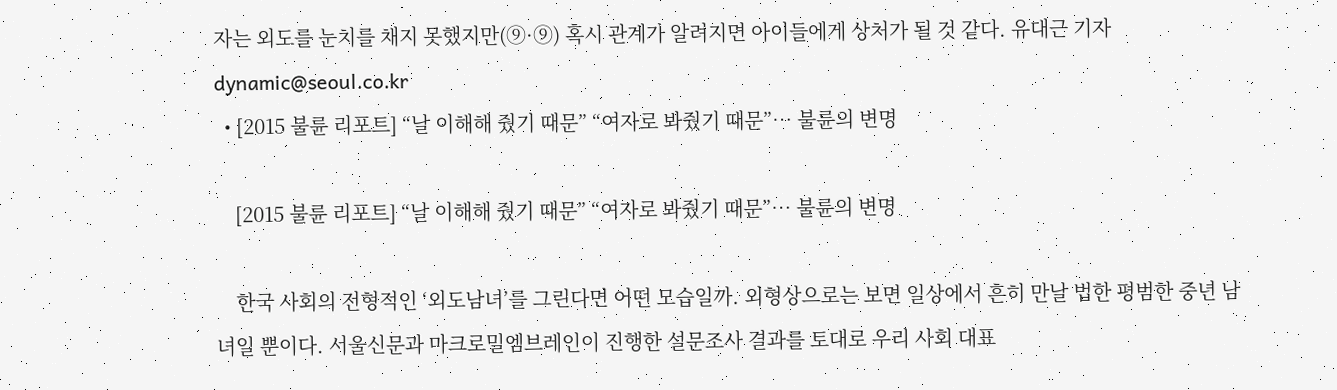자는 외도를 눈치를 채지 못했지만(⑨·⑨) 혹시 관계가 알려지면 아이들에게 상처가 될 것 같다. 유대근 기자 dynamic@seoul.co.kr
  • [2015 불륜 리포트] “날 이해해 줬기 때문” “여자로 봐줬기 때문”… 불륜의 변명

    [2015 불륜 리포트] “날 이해해 줬기 때문” “여자로 봐줬기 때문”… 불륜의 변명

    한국 사회의 전형적인 ‘외도남녀’를 그린다면 어떤 모습일까. 외형상으로는 보면 일상에서 흔히 만날 법한 평범한 중년 남녀일 뿐이다. 서울신문과 마크로밀엠브레인이 진행한 설문조사 결과를 토대로 우리 사회 대표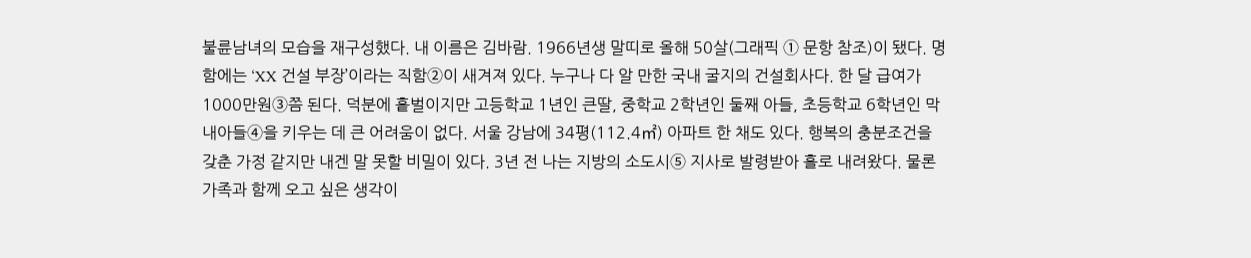불륜남녀의 모습을 재구성했다. 내 이름은 김바람. 1966년생 말띠로 올해 50살(그래픽 ① 문항 참조)이 됐다. 명함에는 ‘XX 건설 부장’이라는 직함②이 새겨져 있다. 누구나 다 알 만한 국내 굴지의 건설회사다. 한 달 급여가 1000만원③쯤 된다. 덕분에 홑벌이지만 고등학교 1년인 큰딸, 중학교 2학년인 둘째 아들, 초등학교 6학년인 막내아들④을 키우는 데 큰 어려움이 없다. 서울 강남에 34평(112.4㎡) 아파트 한 채도 있다. 행복의 충분조건을 갖춘 가정 같지만 내겐 말 못할 비밀이 있다. 3년 전 나는 지방의 소도시⑤ 지사로 발령받아 홀로 내려왔다. 물론 가족과 함께 오고 싶은 생각이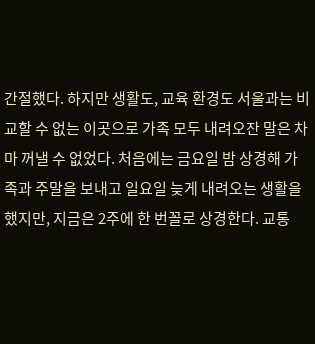간절했다. 하지만 생활도, 교육 환경도 서울과는 비교할 수 없는 이곳으로 가족 모두 내려오잔 말은 차마 꺼낼 수 없었다. 처음에는 금요일 밤 상경해 가족과 주말을 보내고 일요일 늦게 내려오는 생활을 했지만, 지금은 2주에 한 번꼴로 상경한다. 교통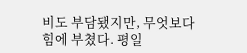비도 부담됐지만, 무엇보다 힘에 부쳤다. 평일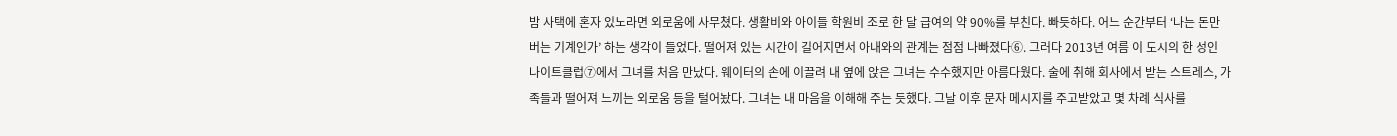밤 사택에 혼자 있노라면 외로움에 사무쳤다. 생활비와 아이들 학원비 조로 한 달 급여의 약 90%를 부친다. 빠듯하다. 어느 순간부터 ‘나는 돈만 버는 기계인가’ 하는 생각이 들었다. 떨어져 있는 시간이 길어지면서 아내와의 관계는 점점 나빠졌다⑥. 그러다 2013년 여름 이 도시의 한 성인 나이트클럽⑦에서 그녀를 처음 만났다. 웨이터의 손에 이끌려 내 옆에 앉은 그녀는 수수했지만 아름다웠다. 술에 취해 회사에서 받는 스트레스, 가족들과 떨어져 느끼는 외로움 등을 털어놨다. 그녀는 내 마음을 이해해 주는 듯했다. 그날 이후 문자 메시지를 주고받았고 몇 차례 식사를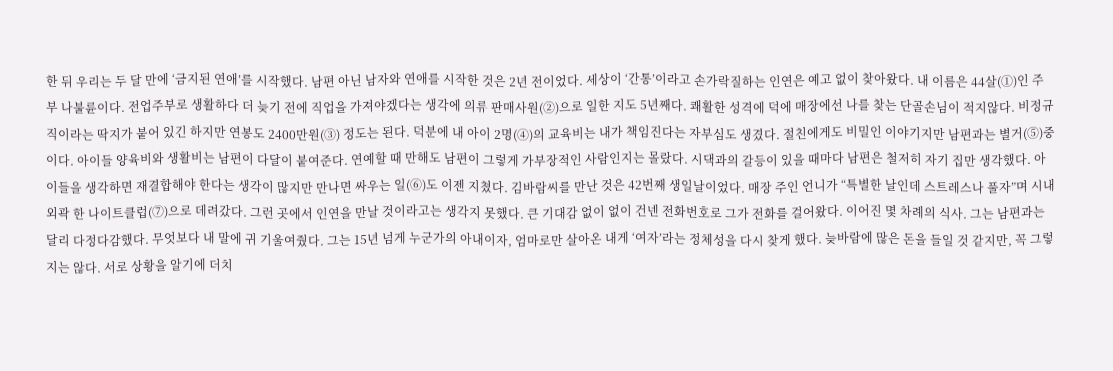한 뒤 우리는 두 달 만에 ‘금지된 연애’를 시작했다. 남편 아닌 남자와 연애를 시작한 것은 2년 전이었다. 세상이 ‘간통’이라고 손가락질하는 인연은 예고 없이 찾아왔다. 내 이름은 44살(①)인 주부 나불륜이다. 전업주부로 생활하다 더 늦기 전에 직업을 가져야겠다는 생각에 의류 판매사원(②)으로 일한 지도 5년째다. 쾌활한 성격에 덕에 매장에선 나를 찾는 단골손님이 적지않다. 비정규직이라는 딱지가 붙어 있긴 하지만 연봉도 2400만원(③) 정도는 된다. 덕분에 내 아이 2명(④)의 교육비는 내가 책임진다는 자부심도 생겼다. 절친에게도 비밀인 이야기지만 남편과는 별거(⑤)중이다. 아이들 양육비와 생활비는 남편이 다달이 붙여준다. 연예할 때 만해도 남편이 그렇게 가부장적인 사람인지는 몰랐다. 시댁과의 갈등이 있을 때마다 남편은 철저히 자기 집만 생각했다. 아이들을 생각하면 재결합해야 한다는 생각이 많지만 만나면 싸우는 일(⑥)도 이젠 지쳤다. 김바람씨를 만난 것은 42번째 생일날이었다. 매장 주인 언니가 “특별한 날인데 스트레스나 풀자”며 시내 외곽 한 나이트클럽(⑦)으로 데려갔다. 그런 곳에서 인연을 만날 것이라고는 생각지 못했다. 큰 기대감 없이 없이 건넨 전화번호로 그가 전화를 걸어왔다. 이어진 몇 차례의 식사. 그는 남편과는 달리 다정다감했다. 무엇보다 내 말에 귀 기울여줬다. 그는 15년 넘게 누군가의 아내이자, 엄마로만 살아온 내게 ‘여자’라는 정체성을 다시 찾게 했다. 늦바람에 많은 돈을 들일 것 같지만, 꼭 그렇지는 않다. 서로 상황을 알기에 더치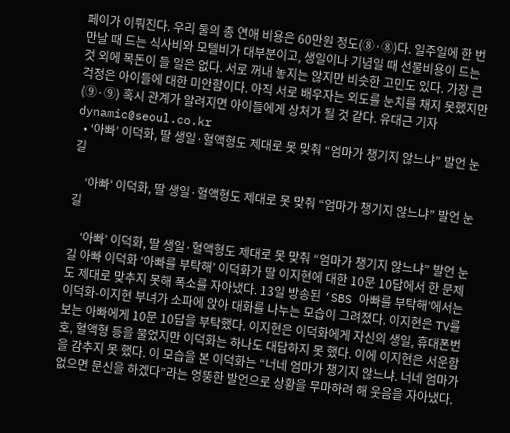페이가 이뤄진다. 우리 둘의 총 연애 비용은 60만원 정도(⑧·⑧)다. 일주일에 한 번 만날 때 드는 식사비와 모텔비가 대부분이고, 생일이나 기념일 때 선물비용이 드는 것 외에 목돈이 들 일은 없다. 서로 꺼내 놓지는 않지만 비슷한 고민도 있다. 가장 큰 걱정은 아이들에 대한 미안함이다. 아직 서로 배우자는 외도를 눈치를 채지 못했지만(⑨·⑨) 혹시 관계가 알려지면 아이들에게 상처가 될 것 같다. 유대근 기자 dynamic@seoul.co.kr
  • ‘아빠’ 이덕화, 딸 생일·혈액형도 제대로 못 맞춰 “엄마가 챙기지 않느냐” 발언 눈길

    ‘아빠’ 이덕화, 딸 생일·혈액형도 제대로 못 맞춰 “엄마가 챙기지 않느냐” 발언 눈길

    ‘아빠’ 이덕화, 딸 생일·혈액형도 제대로 못 맞춰 “엄마가 챙기지 않느냐” 발언 눈길 아빠 이덕화 ‘아빠를 부탁해’ 이덕화가 딸 이지현에 대한 10문 10답에서 한 문제도 제대로 맞추지 못해 폭소를 자아냈다. 13일 방송된 ‘SBS 아빠를 부탁해’에서는 이덕화-이지현 부녀가 소파에 앉아 대화를 나누는 모습이 그려졌다. 이지현은 TV를 보는 아빠에게 10문 10답을 부탁했다. 이지현은 이덕화에게 자신의 생일, 휴대폰번호, 혈액형 등을 물었지만 이덕화는 하나도 대답하지 못 했다. 이에 이지현은 서운함을 감추지 못 했다. 이 모습을 본 이덕화는 “너네 엄마가 챙기지 않느냐. 너네 엄마가 없으면 문신을 하겠다”라는 엉뚱한 발언으로 상황을 무마하려 해 웃음을 자아냈다.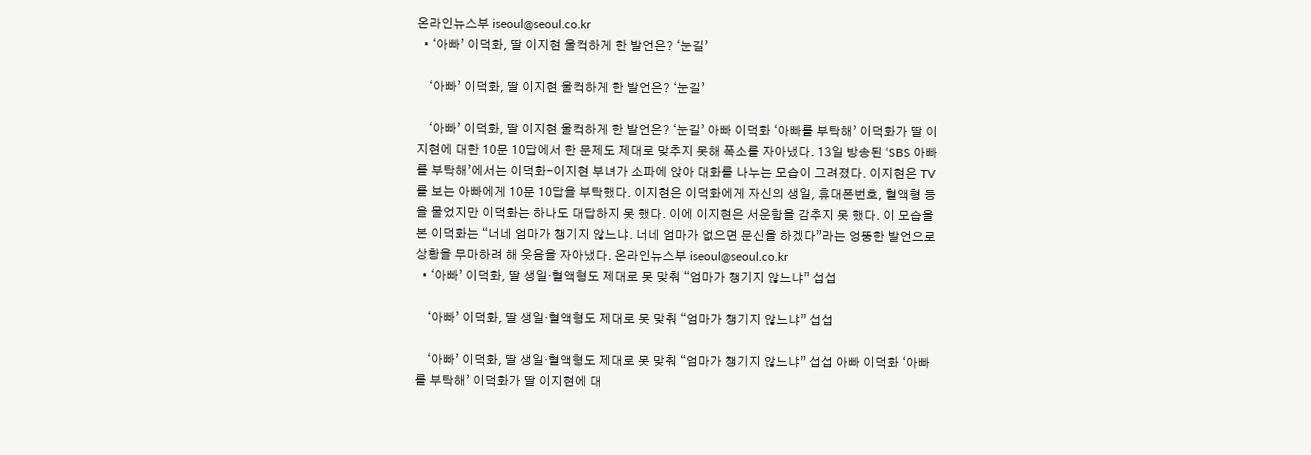온라인뉴스부 iseoul@seoul.co.kr
  • ‘아빠’ 이덕화, 딸 이지현 울컥하게 한 발언은? ‘눈길’

    ‘아빠’ 이덕화, 딸 이지현 울컥하게 한 발언은? ‘눈길’

    ‘아빠’ 이덕화, 딸 이지현 울컥하게 한 발언은? ‘눈길’ 아빠 이덕화 ‘아빠를 부탁해’ 이덕화가 딸 이지현에 대한 10문 10답에서 한 문제도 제대로 맞추지 못해 폭소를 자아냈다. 13일 방송된 ‘SBS 아빠를 부탁해’에서는 이덕화-이지현 부녀가 소파에 앉아 대화를 나누는 모습이 그려졌다. 이지현은 TV를 보는 아빠에게 10문 10답을 부탁했다. 이지현은 이덕화에게 자신의 생일, 휴대폰번호, 혈액형 등을 물었지만 이덕화는 하나도 대답하지 못 했다. 이에 이지현은 서운함을 감추지 못 했다. 이 모습을 본 이덕화는 “너네 엄마가 챙기지 않느냐. 너네 엄마가 없으면 문신을 하겠다”라는 엉뚱한 발언으로 상황을 무마하려 해 웃음을 자아냈다. 온라인뉴스부 iseoul@seoul.co.kr
  • ‘아빠’ 이덕화, 딸 생일·혈액형도 제대로 못 맞춰 “엄마가 챙기지 않느냐” 섭섭

    ‘아빠’ 이덕화, 딸 생일·혈액형도 제대로 못 맞춰 “엄마가 챙기지 않느냐” 섭섭

    ‘아빠’ 이덕화, 딸 생일·혈액형도 제대로 못 맞춰 “엄마가 챙기지 않느냐” 섭섭 아빠 이덕화 ‘아빠를 부탁해’ 이덕화가 딸 이지현에 대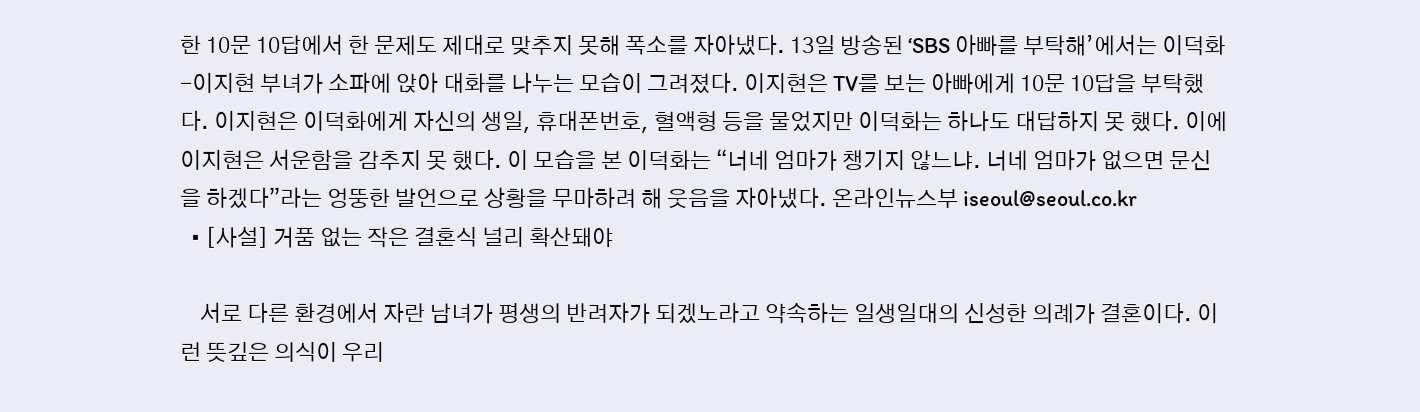한 10문 10답에서 한 문제도 제대로 맞추지 못해 폭소를 자아냈다. 13일 방송된 ‘SBS 아빠를 부탁해’에서는 이덕화-이지현 부녀가 소파에 앉아 대화를 나누는 모습이 그려졌다. 이지현은 TV를 보는 아빠에게 10문 10답을 부탁했다. 이지현은 이덕화에게 자신의 생일, 휴대폰번호, 혈액형 등을 물었지만 이덕화는 하나도 대답하지 못 했다. 이에 이지현은 서운함을 감추지 못 했다. 이 모습을 본 이덕화는 “너네 엄마가 챙기지 않느냐. 너네 엄마가 없으면 문신을 하겠다”라는 엉뚱한 발언으로 상황을 무마하려 해 웃음을 자아냈다. 온라인뉴스부 iseoul@seoul.co.kr
  • [사설] 거품 없는 작은 결혼식 널리 확산돼야

    서로 다른 환경에서 자란 남녀가 평생의 반려자가 되겠노라고 약속하는 일생일대의 신성한 의례가 결혼이다. 이런 뜻깊은 의식이 우리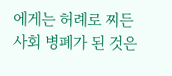에게는 허례로 찌든 사회 병폐가 된 것은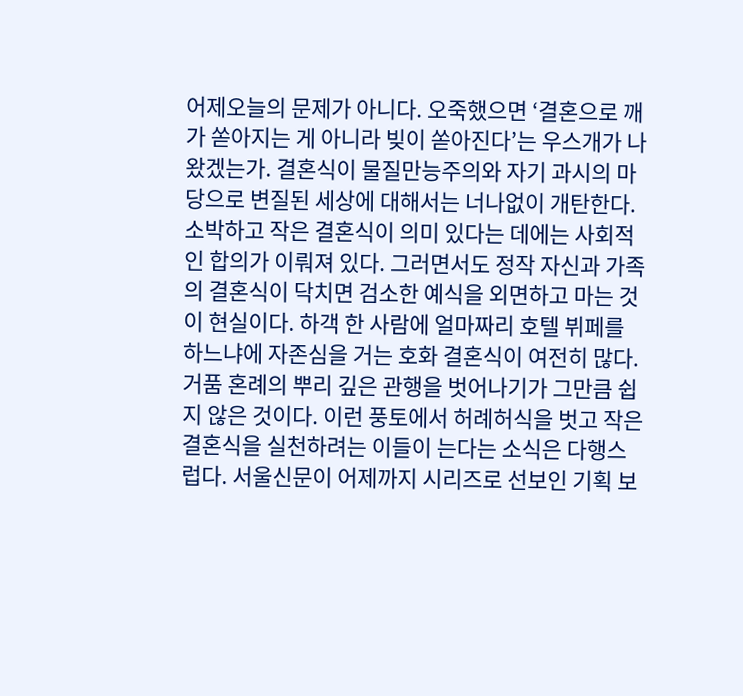어제오늘의 문제가 아니다. 오죽했으면 ‘결혼으로 깨가 쏟아지는 게 아니라 빚이 쏟아진다’는 우스개가 나왔겠는가. 결혼식이 물질만능주의와 자기 과시의 마당으로 변질된 세상에 대해서는 너나없이 개탄한다. 소박하고 작은 결혼식이 의미 있다는 데에는 사회적인 합의가 이뤄져 있다. 그러면서도 정작 자신과 가족의 결혼식이 닥치면 검소한 예식을 외면하고 마는 것이 현실이다. 하객 한 사람에 얼마짜리 호텔 뷔페를 하느냐에 자존심을 거는 호화 결혼식이 여전히 많다. 거품 혼례의 뿌리 깊은 관행을 벗어나기가 그만큼 쉽지 않은 것이다. 이런 풍토에서 허례허식을 벗고 작은 결혼식을 실천하려는 이들이 는다는 소식은 다행스럽다. 서울신문이 어제까지 시리즈로 선보인 기획 보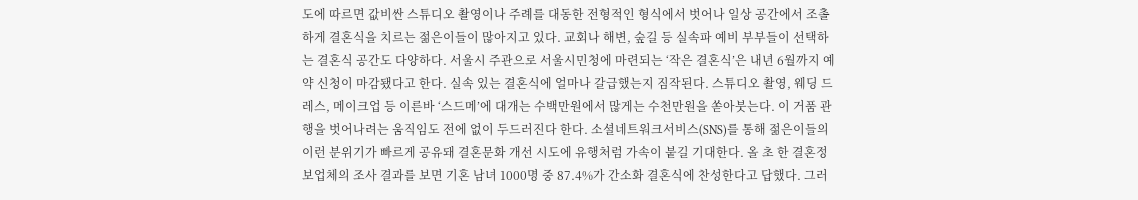도에 따르면 값비싼 스튜디오 촬영이나 주례를 대동한 전형적인 형식에서 벗어나 일상 공간에서 조촐하게 결혼식을 치르는 젊은이들이 많아지고 있다. 교회나 해변, 숲길 등 실속파 예비 부부들이 선택하는 결혼식 공간도 다양하다. 서울시 주관으로 서울시민청에 마련되는 ‘작은 결혼식’은 내년 6월까지 예약 신청이 마감됐다고 한다. 실속 있는 결혼식에 얼마나 갈급했는지 짐작된다. 스튜디오 촬영, 웨딩 드레스, 메이크업 등 이른바 ‘스드메’에 대개는 수백만원에서 많게는 수천만원을 쏟아붓는다. 이 거품 관행을 벗어나려는 움직임도 전에 없이 두드러진다 한다. 소셜네트워크서비스(SNS)를 통해 젊은이들의 이런 분위기가 빠르게 공유돼 결혼문화 개선 시도에 유행처럼 가속이 붙길 기대한다. 올 초 한 결혼정보업체의 조사 결과를 보면 기혼 남녀 1000명 중 87.4%가 간소화 결혼식에 찬성한다고 답했다. 그러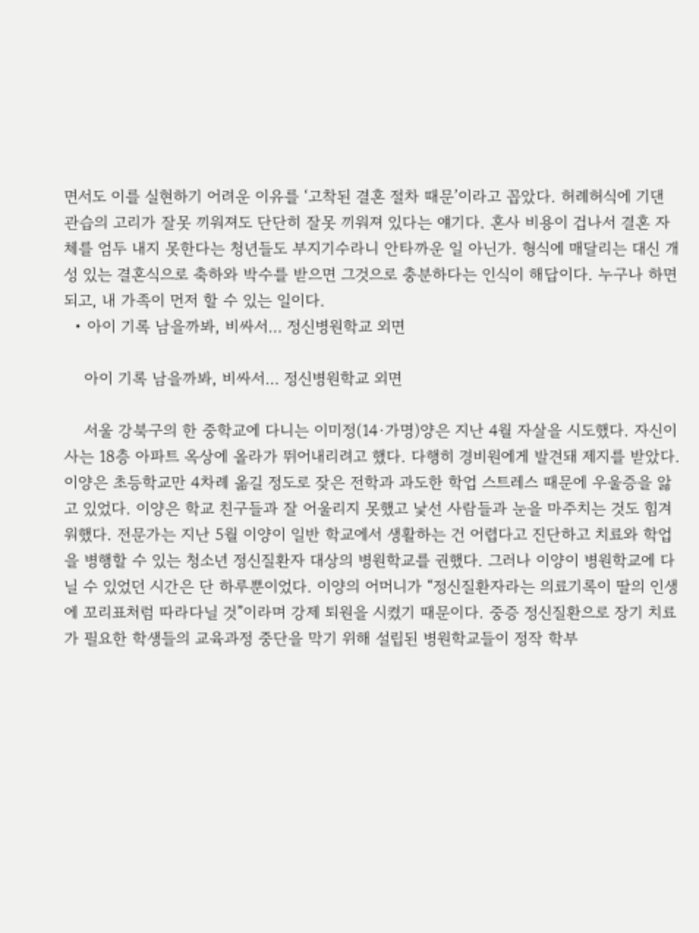면서도 이를 실현하기 어려운 이유를 ‘고착된 결혼 절차 때문’이라고 꼽았다. 허례허식에 기댄 관습의 고리가 잘못 끼워져도 단단히 잘못 끼워져 있다는 얘기다. 혼사 비용이 겁나서 결혼 자체를 엄두 내지 못한다는 청년들도 부지기수라니 안타까운 일 아닌가. 형식에 매달리는 대신 개성 있는 결혼식으로 축하와 박수를 받으면 그것으로 충분하다는 인식이 해답이다. 누구나 하면 되고, 내 가족이 먼저 할 수 있는 일이다.
  • 아이 기록 남을까봐, 비싸서… 정신병원학교 외면

    아이 기록 남을까봐, 비싸서… 정신병원학교 외면

    서울 강북구의 한 중학교에 다니는 이미정(14·가명)양은 지난 4월 자살을 시도했다. 자신이 사는 18층 아파트 옥상에 올라가 뛰어내리려고 했다. 다행히 경비원에게 발견돼 제지를 받았다. 이양은 초등학교만 4차례 옮길 정도로 잦은 전학과 과도한 학업 스트레스 때문에 우울증을 앓고 있었다. 이양은 학교 친구들과 잘 어울리지 못했고 낯선 사람들과 눈을 마주치는 것도 힘겨워했다. 전문가는 지난 5월 이양이 일반 학교에서 생활하는 건 어렵다고 진단하고 치료와 학업을 병행할 수 있는 청소년 정신질환자 대상의 병원학교를 권했다. 그러나 이양이 병원학교에 다닐 수 있었던 시간은 단 하루뿐이었다. 이양의 어머니가 “정신질환자라는 의료기록이 딸의 인생에 꼬리표처럼 따라다닐 것”이라며 강제 퇴원을 시켰기 때문이다. 중증 정신질환으로 장기 치료가 필요한 학생들의 교육과정 중단을 막기 위해 설립된 병원학교들이 정작 학부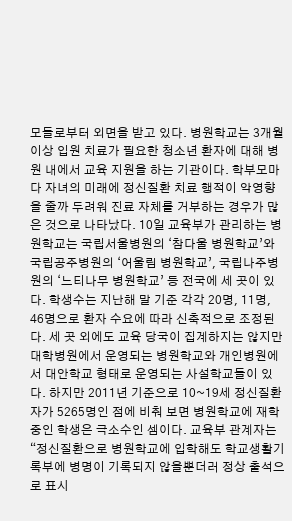모들로부터 외면을 받고 있다. 병원학교는 3개월 이상 입원 치료가 필요한 청소년 환자에 대해 병원 내에서 교육 지원을 하는 기관이다. 학부모마다 자녀의 미래에 정신질환 치료 행적이 악영향을 줄까 두려워 진료 자체를 거부하는 경우가 많은 것으로 나타났다. 10일 교육부가 관리하는 병원학교는 국립서울병원의 ‘참다울 병원학교’와 국립공주병원의 ‘어울림 병원학교’, 국립나주병원의 ‘느티나무 병원학교’ 등 전국에 세 곳이 있다. 학생수는 지난해 말 기준 각각 20명, 11명, 46명으로 환자 수요에 따라 신축적으로 조정된다. 세 곳 외에도 교육 당국이 집계하지는 않지만 대학병원에서 운영되는 병원학교와 개인병원에서 대안학교 형태로 운영되는 사설학교들이 있다. 하지만 2011년 기준으로 10~19세 정신질환자가 5265명인 점에 비춰 보면 병원학교에 재학 중인 학생은 극소수인 셈이다. 교육부 관계자는 “정신질환으로 병원학교에 입학해도 학교생활기록부에 병명이 기록되지 않을뿐더러 정상 출석으로 표시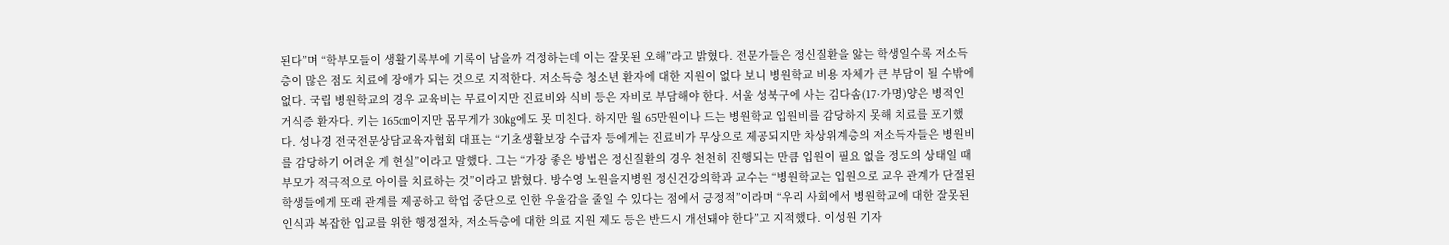된다”며 “학부모들이 생활기록부에 기록이 남을까 걱정하는데 이는 잘못된 오해”라고 밝혔다. 전문가들은 정신질환을 앓는 학생일수록 저소득층이 많은 점도 치료에 장애가 되는 것으로 지적한다. 저소득층 청소년 환자에 대한 지원이 없다 보니 병원학교 비용 자체가 큰 부담이 될 수밖에 없다. 국립 병원학교의 경우 교육비는 무료이지만 진료비와 식비 등은 자비로 부담해야 한다. 서울 성북구에 사는 김다솜(17·가명)양은 병적인 거식증 환자다. 키는 165㎝이지만 몸무게가 30㎏에도 못 미친다. 하지만 월 65만원이나 드는 병원학교 입원비를 감당하지 못해 치료를 포기했다. 성나경 전국전문상담교육자협회 대표는 “기초생활보장 수급자 등에게는 진료비가 무상으로 제공되지만 차상위계층의 저소득자들은 병원비를 감당하기 어려운 게 현실”이라고 말했다. 그는 “가장 좋은 방법은 정신질환의 경우 천천히 진행되는 만큼 입원이 필요 없을 정도의 상태일 때 부모가 적극적으로 아이를 치료하는 것”이라고 밝혔다. 방수영 노원을지병원 정신건강의학과 교수는 “병원학교는 입원으로 교우 관계가 단절된 학생들에게 또래 관계를 제공하고 학업 중단으로 인한 우울감을 줄일 수 있다는 점에서 긍정적”이라며 “우리 사회에서 병원학교에 대한 잘못된 인식과 복잡한 입교를 위한 행정절차, 저소득층에 대한 의료 지원 제도 등은 반드시 개선돼야 한다”고 지적했다. 이성원 기자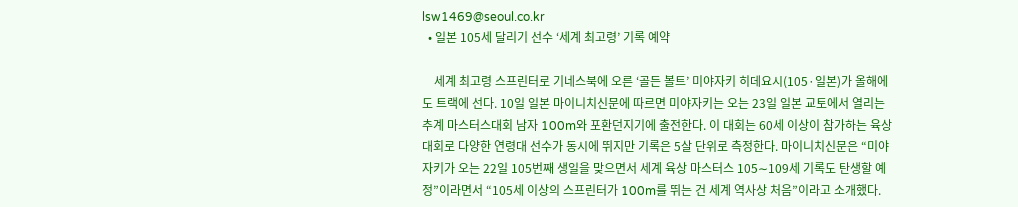lsw1469@seoul.co.kr
  • 일본 105세 달리기 선수 ‘세계 최고령’ 기록 예약

    세계 최고령 스프린터로 기네스북에 오른 ‘골든 볼트’ 미야자키 히데요시(105·일본)가 올해에도 트랙에 선다. 10일 일본 마이니치신문에 따르면 미야자키는 오는 23일 일본 교토에서 열리는 추계 마스터스대회 남자 100m와 포환던지기에 출전한다. 이 대회는 60세 이상이 참가하는 육상대회로 다양한 연령대 선수가 동시에 뛰지만 기록은 5살 단위로 측정한다. 마이니치신문은 “미야자키가 오는 22일 105번째 생일을 맞으면서 세계 육상 마스터스 105∼109세 기록도 탄생할 예정”이라면서 “105세 이상의 스프린터가 100m를 뛰는 건 세계 역사상 처음”이라고 소개했다.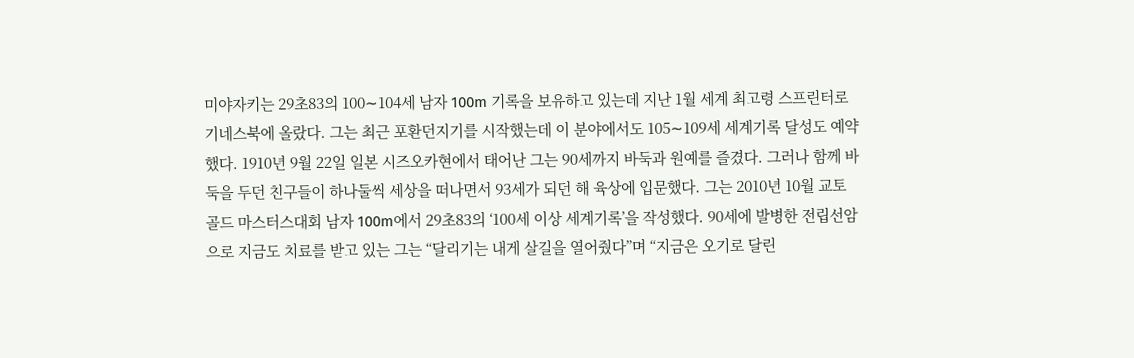미야자키는 29초83의 100∼104세 남자 100m 기록을 보유하고 있는데 지난 1월 세계 최고령 스프린터로 기네스북에 올랐다. 그는 최근 포환던지기를 시작했는데 이 분야에서도 105∼109세 세계기록 달성도 예약했다. 1910년 9월 22일 일본 시즈오카현에서 태어난 그는 90세까지 바둑과 원예를 즐겼다. 그러나 함께 바둑을 두던 친구들이 하나둘씩 세상을 떠나면서 93세가 되던 해 육상에 입문했다. 그는 2010년 10월 교토 골드 마스터스대회 남자 100m에서 29초83의 ‘100세 이상 세계기록’을 작성했다. 90세에 발병한 전립선암으로 지금도 치료를 받고 있는 그는 “달리기는 내게 살길을 열어줬다”며 “지금은 오기로 달린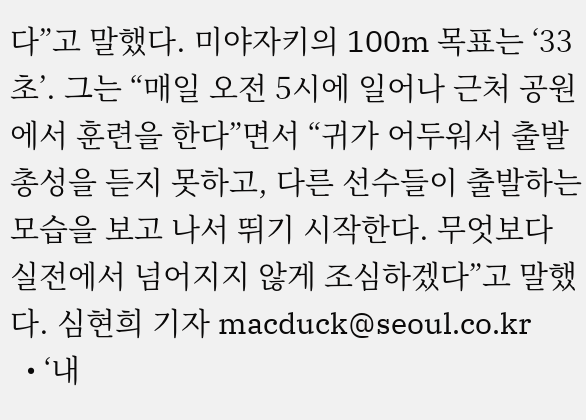다”고 말했다. 미야자키의 100m 목표는 ‘33초’. 그는 “매일 오전 5시에 일어나 근처 공원에서 훈련을 한다”면서 “귀가 어두워서 출발 총성을 듣지 못하고, 다른 선수들이 출발하는 모습을 보고 나서 뛰기 시작한다. 무엇보다 실전에서 넘어지지 않게 조심하겠다”고 말했다. 심현희 기자 macduck@seoul.co.kr
  • ‘내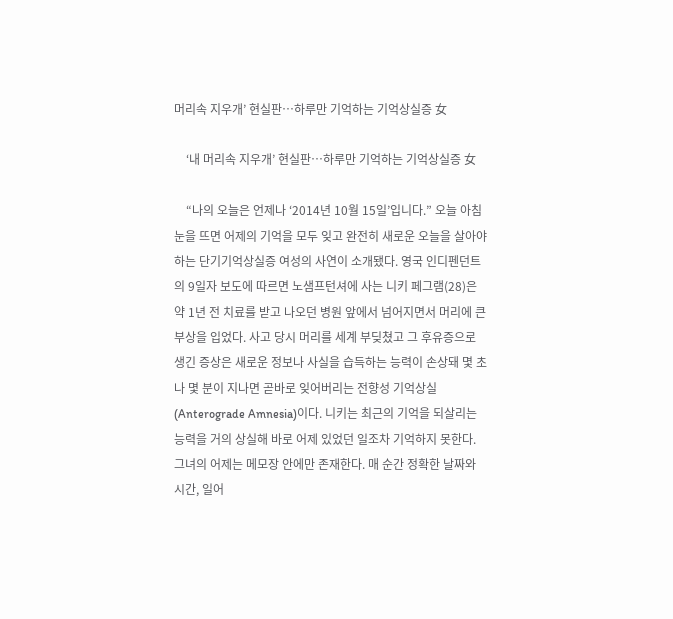머리속 지우개’ 현실판…하루만 기억하는 기억상실증 女

    ‘내 머리속 지우개’ 현실판…하루만 기억하는 기억상실증 女

    “나의 오늘은 언제나 ‘2014년 10월 15일’입니다.” 오늘 아침 눈을 뜨면 어제의 기억을 모두 잊고 완전히 새로운 오늘을 살아야 하는 단기기억상실증 여성의 사연이 소개됐다. 영국 인디펜던트의 9일자 보도에 따르면 노샘프턴셔에 사는 니키 페그램(28)은 약 1년 전 치료를 받고 나오던 병원 앞에서 넘어지면서 머리에 큰 부상을 입었다. 사고 당시 머리를 세계 부딪쳤고 그 후유증으로 생긴 증상은 새로운 정보나 사실을 습득하는 능력이 손상돼 몇 초나 몇 분이 지나면 곧바로 잊어버리는 전향성 기억상실(Anterograde Amnesia)이다. 니키는 최근의 기억을 되살리는 능력을 거의 상실해 바로 어제 있었던 일조차 기억하지 못한다. 그녀의 어제는 메모장 안에만 존재한다. 매 순간 정확한 날짜와 시간, 일어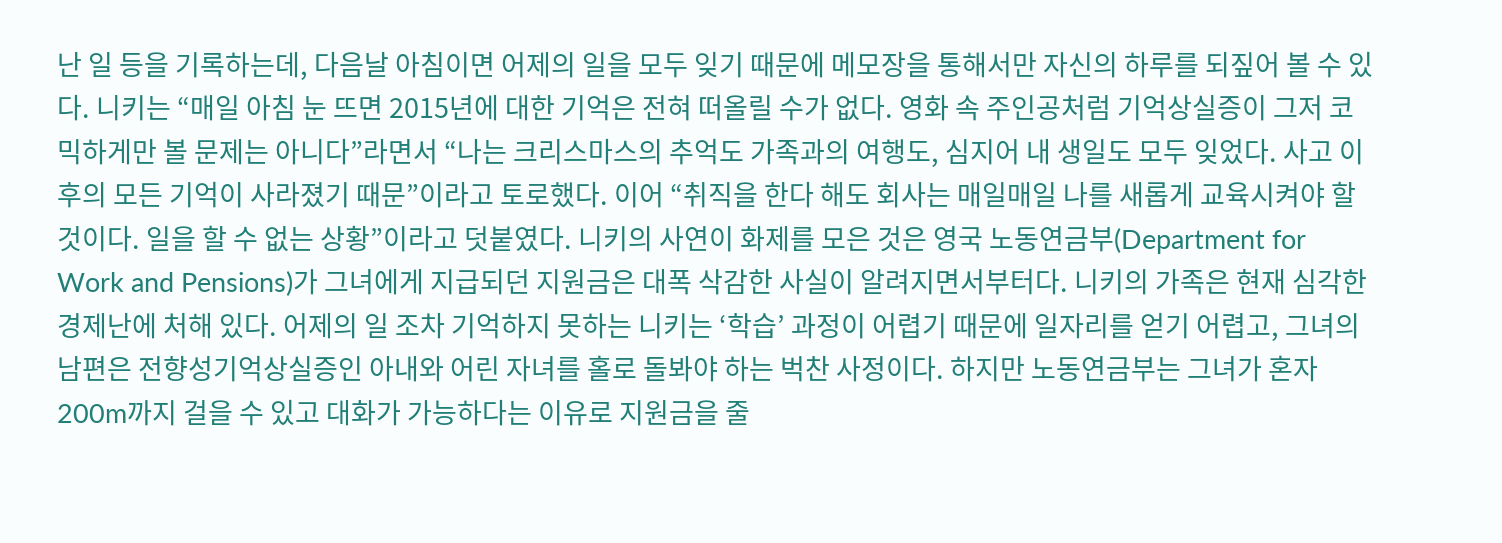난 일 등을 기록하는데, 다음날 아침이면 어제의 일을 모두 잊기 때문에 메모장을 통해서만 자신의 하루를 되짚어 볼 수 있다. 니키는 “매일 아침 눈 뜨면 2015년에 대한 기억은 전혀 떠올릴 수가 없다. 영화 속 주인공처럼 기억상실증이 그저 코믹하게만 볼 문제는 아니다”라면서 “나는 크리스마스의 추억도 가족과의 여행도, 심지어 내 생일도 모두 잊었다. 사고 이후의 모든 기억이 사라졌기 때문”이라고 토로했다. 이어 “취직을 한다 해도 회사는 매일매일 나를 새롭게 교육시켜야 할 것이다. 일을 할 수 없는 상황”이라고 덧붙였다. 니키의 사연이 화제를 모은 것은 영국 노동연금부(Department for Work and Pensions)가 그녀에게 지급되던 지원금은 대폭 삭감한 사실이 알려지면서부터다. 니키의 가족은 현재 심각한 경제난에 처해 있다. 어제의 일 조차 기억하지 못하는 니키는 ‘학습’ 과정이 어렵기 때문에 일자리를 얻기 어렵고, 그녀의 남편은 전향성기억상실증인 아내와 어린 자녀를 홀로 돌봐야 하는 벅찬 사정이다. 하지만 노동연금부는 그녀가 혼자 200m까지 걸을 수 있고 대화가 가능하다는 이유로 지원금을 줄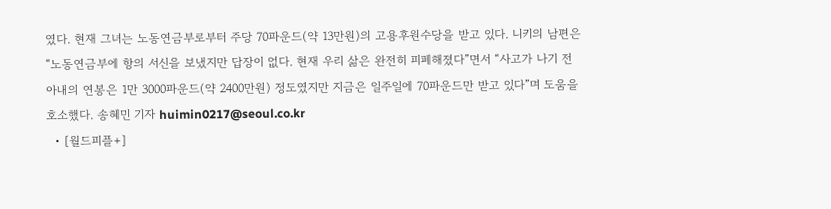였다. 현재 그녀는 노동연금부로부터 주당 70파운드(약 13만원)의 고용후원수당을 받고 있다. 니키의 남편은 “노동연금부에 항의 서신을 보냈지만 답장이 없다. 현재 우리 삶은 완전히 피폐해졌다”면서 “사고가 나기 전 아내의 연봉은 1만 3000파운드(약 2400만원) 정도였지만 지금은 일주일에 70파운드만 받고 있다”며 도움을 호소했다. 송혜민 기자 huimin0217@seoul.co.kr
  • [월드피플+]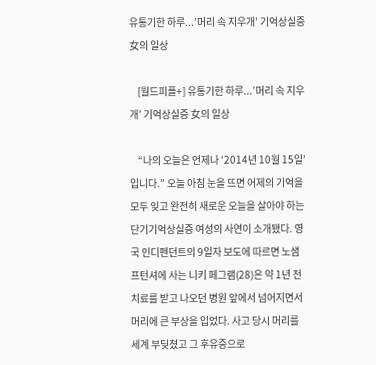유통기한 하루...’머리 속 지우개’ 기억상실증 女의 일상

    [월드피플+] 유통기한 하루...’머리 속 지우개’ 기억상실증 女의 일상

    “나의 오늘은 언제나 ‘2014년 10월 15일’입니다.” 오늘 아침 눈을 뜨면 어제의 기억을 모두 잊고 완전히 새로운 오늘을 살아야 하는 단기기억상실증 여성의 사연이 소개됐다. 영국 인디펜던트의 9일자 보도에 따르면 노샘프턴셔에 사는 니키 페그램(28)은 약 1년 전 치료를 받고 나오던 병원 앞에서 넘어지면서 머리에 큰 부상을 입었다. 사고 당시 머리를 세계 부딪쳤고 그 후유증으로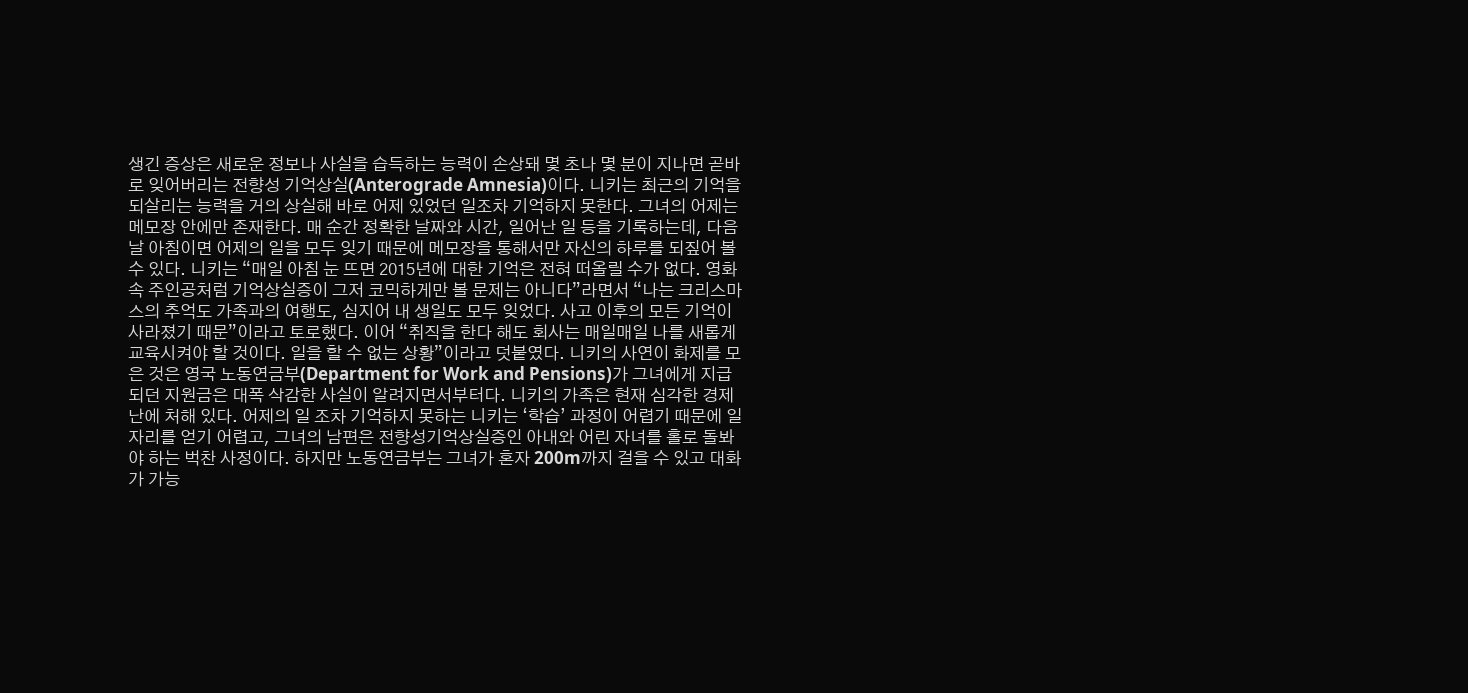생긴 증상은 새로운 정보나 사실을 습득하는 능력이 손상돼 몇 초나 몇 분이 지나면 곧바로 잊어버리는 전향성 기억상실(Anterograde Amnesia)이다. 니키는 최근의 기억을 되살리는 능력을 거의 상실해 바로 어제 있었던 일조차 기억하지 못한다. 그녀의 어제는 메모장 안에만 존재한다. 매 순간 정확한 날짜와 시간, 일어난 일 등을 기록하는데, 다음날 아침이면 어제의 일을 모두 잊기 때문에 메모장을 통해서만 자신의 하루를 되짚어 볼 수 있다. 니키는 “매일 아침 눈 뜨면 2015년에 대한 기억은 전혀 떠올릴 수가 없다. 영화 속 주인공처럼 기억상실증이 그저 코믹하게만 볼 문제는 아니다”라면서 “나는 크리스마스의 추억도 가족과의 여행도, 심지어 내 생일도 모두 잊었다. 사고 이후의 모든 기억이 사라졌기 때문”이라고 토로했다. 이어 “취직을 한다 해도 회사는 매일매일 나를 새롭게 교육시켜야 할 것이다. 일을 할 수 없는 상황”이라고 덧붙였다. 니키의 사연이 화제를 모은 것은 영국 노동연금부(Department for Work and Pensions)가 그녀에게 지급되던 지원금은 대폭 삭감한 사실이 알려지면서부터다. 니키의 가족은 현재 심각한 경제난에 처해 있다. 어제의 일 조차 기억하지 못하는 니키는 ‘학습’ 과정이 어렵기 때문에 일자리를 얻기 어렵고, 그녀의 남편은 전향성기억상실증인 아내와 어린 자녀를 홀로 돌봐야 하는 벅찬 사정이다. 하지만 노동연금부는 그녀가 혼자 200m까지 걸을 수 있고 대화가 가능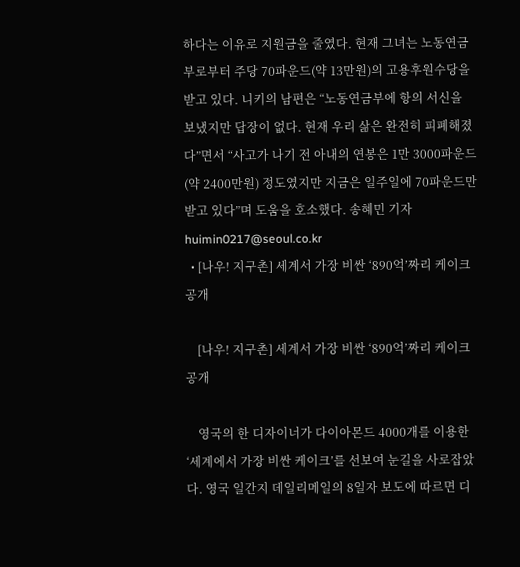하다는 이유로 지원금을 줄였다. 현재 그녀는 노동연금부로부터 주당 70파운드(약 13만원)의 고용후원수당을 받고 있다. 니키의 남편은 “노동연금부에 항의 서신을 보냈지만 답장이 없다. 현재 우리 삶은 완전히 피폐해졌다”면서 “사고가 나기 전 아내의 연봉은 1만 3000파운드(약 2400만원) 정도였지만 지금은 일주일에 70파운드만 받고 있다”며 도움을 호소했다. 송혜민 기자 huimin0217@seoul.co.kr
  • [나우! 지구촌] 세계서 가장 비싼 ‘890억’짜리 케이크 공개

    [나우! 지구촌] 세계서 가장 비싼 ‘890억’짜리 케이크 공개

    영국의 한 디자이너가 다이아몬드 4000개를 이용한 ‘세계에서 가장 비싼 케이크’를 선보여 눈길을 사로잡았다. 영국 일간지 데일리메일의 8일자 보도에 따르면 디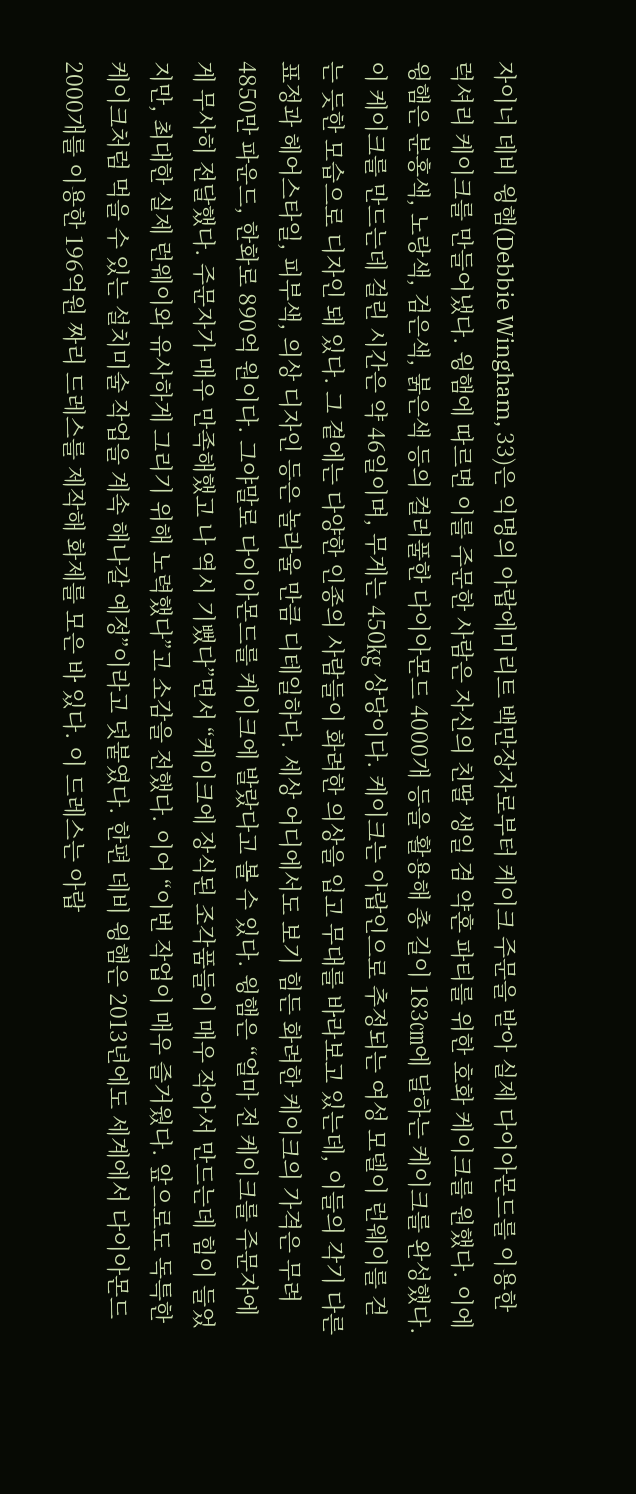자이너 데비 윙햄(Debbie Wingham, 33)은 익명의 아랍에미리트 백만장자로부터 케이크 주문을 받아 실제 다이아몬드를 이용한 럭셔리 케이크를 만들어냈다. 윙햄에 따르면 이를 주문한 사람은 자신의 친딸 생일 겸 약혼 파티를 위한 호화 케이크를 원했다. 이에 윙햄은 분홍색, 노랑색, 검은색, 붉은색 등의 컬러풀한 다이아몬드 4000개 등을 활용해 총 길이 183㎝에 달하는 케이크를 완성했다. 이 케이크를 만드는데 걸린 시간은 약 46일이며, 무게는 450㎏ 상당이다. 케이크는 아랍인으로 추정되는 여성 모델이 런웨이를 걷는 듯한 모습으로 디자인 돼 있다. 그 곁에는 다양한 인종의 사람들이 화려한 의상을 입고 무대를 바라보고 있는데, 이들의 각기 다른 표정과 헤어스타일, 피부색, 의상 디자인 등은 놀라울 만큼 디테일하다. 세상 어디에서도 보기 힘든 화려한 케이크의 가격은 무려 4850만 파운드, 한화로 890억 원이다. 그야말로 다이아몬드를 케이크에 발랐다고 볼 수 있다. 윙햄은 “얼마 전 케이크를 주문자에게 무사히 전달했다. 주문자가 매우 만족해했고 나 역시 기뻤다”면서 “케이크에 장식된 조각품들이 매우 작아서 만드는데 힘이 들었지만, 최대한 실제 런웨이와 유사하게 그리기 위해 노력했다”고 소감을 전했다. 이어 “이번 작업이 매우 즐거웠다. 앞으로도 독특한 케이크처럼 먹을 수 있는 설치미술 작업을 계속 해나갈 예정”이라고 덧붙였다. 한편 데비 윙햄은 2013년에도 세계에서 다이아몬드 2000개를 이용한 196억원 짜리 드레스를 제작해 화제를 모은 바 있다. 이 드레스는 아랍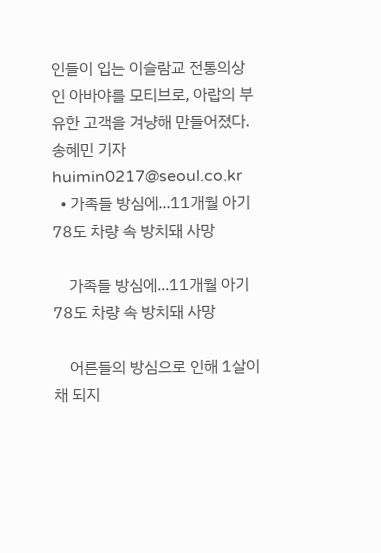인들이 입는 이슬람교 전통의상인 아바야를 모티브로, 아랍의 부유한 고객을 겨냥해 만들어졌다.   송혜민 기자 huimin0217@seoul.co.kr
  • 가족들 방심에...11개월 아기 78도 차량 속 방치돼 사망

    가족들 방심에...11개월 아기 78도 차량 속 방치돼 사망

    어른들의 방심으로 인해 1살이 채 되지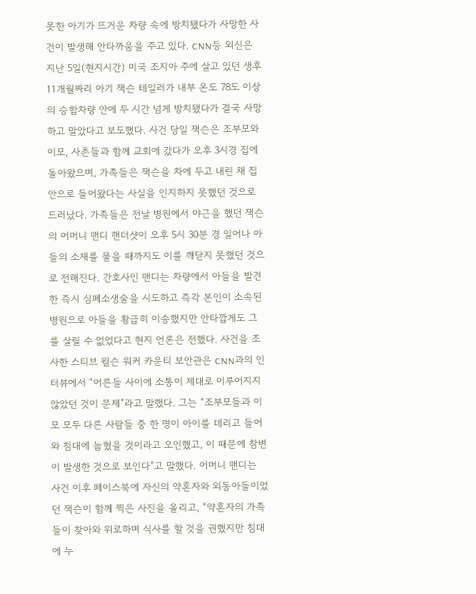못한 아기가 뜨거운 차량 속에 방치됐다가 사망한 사건이 발생해 안타까움을 주고 있다. CNN등 외신은 지난 5일(현지시간) 미국 조지아 주에 살고 있던 생후 11개월짜리 아기 잭슨 테일러가 내부 온도 78도 이상의 승합차량 안에 두 시간 넘게 방치됐다가 결국 사망하고 말았다고 보도했다. 사건 당일 잭슨은 조부모와 이모, 사촌들과 함께 교회에 갔다가 오후 3시경 집에 돌아왔으며, 가족들은 잭슨을 차에 두고 내린 채 집 안으로 들어왔다는 사실을 인지하지 못했던 것으로 드러났다. 가족들은 전날 병원에서 야근을 했던 잭슨의 어머니 맨디 핸더샷이 오후 5시 30분 경 일어나 아들의 소재를 물을 때까지도 이를 깨닫지 못했던 것으로 전해진다. 간호사인 맨디는 차량에서 아들을 발견한 즉시 심폐소생술을 시도하고 즉각 본인이 소속된 병원으로 아들을 황급히 이송했지만 안타깝게도 그를 살릴 수 없었다고 현지 언론은 전했다. 사건을 조사한 스티브 윌슨 워커 카운티 보안관은 CNN과의 인터뷰에서 “어른들 사이에 소통이 제대로 이루어지지 않았던 것이 문제”라고 말했다. 그는 “조부모들과 이모 모두 다른 사람들 중 한 명이 아이를 데리고 들어와 침대에 눕혔을 것이라고 오인했고, 이 때문에 참변이 발생한 것으로 보인다”고 말했다. 어머니 맨디는 사건 이후 페이스북에 자신의 약혼자와 외동아들이었던 잭슨이 함께 찍은 사진을 올리고, “약혼자의 가족들이 찾아와 위로하며 식사를 할 것을 권했지만 침대에 누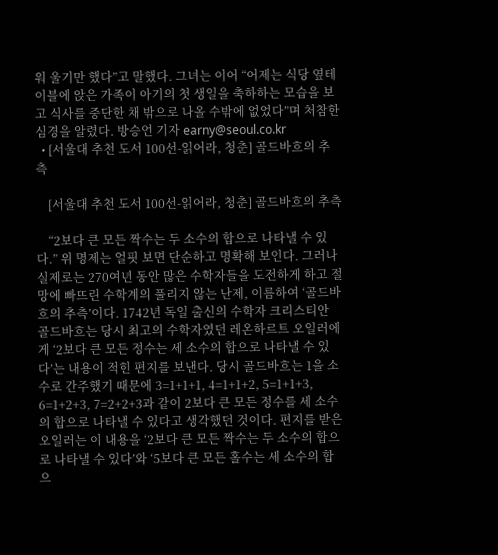워 울기만 했다”고 말했다. 그녀는 이어 “어제는 식당 옆테이블에 앉은 가족이 아기의 첫 생일을 축하하는 모습을 보고 식사를 중단한 채 밖으로 나올 수밖에 없었다”며 처참한 심경을 알렸다. 방승언 기자 earny@seoul.co.kr
  • [서울대 추천 도서 100선-읽어라, 청춘] 골드바흐의 추측

    [서울대 추천 도서 100선-읽어라, 청춘] 골드바흐의 추측

    “2보다 큰 모든 짝수는 두 소수의 합으로 나타낼 수 있다.” 위 명제는 얼핏 보면 단순하고 명확해 보인다. 그러나 실제로는 270여년 동안 많은 수학자들을 도전하게 하고 절망에 빠뜨린 수학계의 풀리지 않는 난제, 이름하여 ‘골드바흐의 추측’이다. 1742년 독일 출신의 수학자 크리스티안 골드바흐는 당시 최고의 수학자였던 레온하르트 오일러에게 ‘2보다 큰 모든 정수는 세 소수의 합으로 나타낼 수 있다’는 내용이 적힌 편지를 보낸다. 당시 골드바흐는 1을 소수로 간주했기 때문에 3=1+1+1, 4=1+1+2, 5=1+1+3, 6=1+2+3, 7=2+2+3과 같이 2보다 큰 모든 정수를 세 소수의 합으로 나타낼 수 있다고 생각했던 것이다. 편지를 받은 오일러는 이 내용을 ‘2보다 큰 모든 짝수는 두 소수의 합으로 나타낼 수 있다’와 ‘5보다 큰 모든 홀수는 세 소수의 합으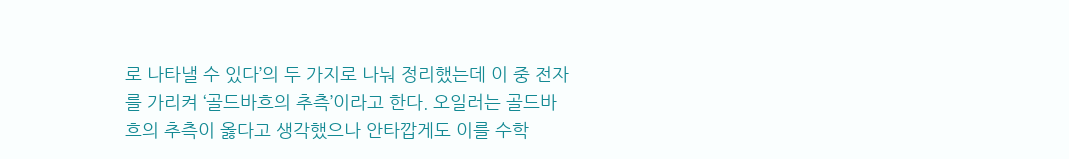로 나타낼 수 있다’의 두 가지로 나눠 정리했는데 이 중 전자를 가리켜 ‘골드바흐의 추측’이라고 한다. 오일러는 골드바흐의 추측이 옳다고 생각했으나 안타깝게도 이를 수학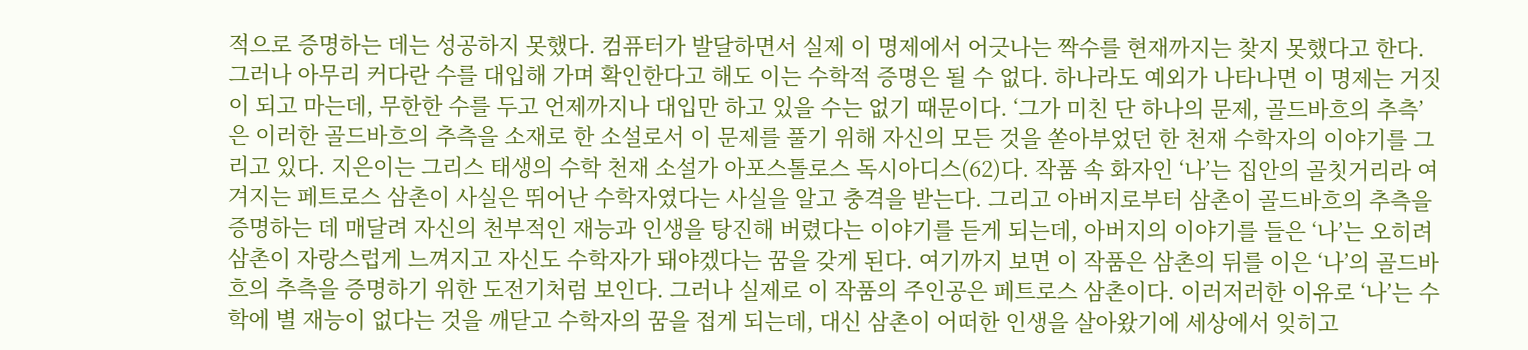적으로 증명하는 데는 성공하지 못했다. 컴퓨터가 발달하면서 실제 이 명제에서 어긋나는 짝수를 현재까지는 찾지 못했다고 한다. 그러나 아무리 커다란 수를 대입해 가며 확인한다고 해도 이는 수학적 증명은 될 수 없다. 하나라도 예외가 나타나면 이 명제는 거짓이 되고 마는데, 무한한 수를 두고 언제까지나 대입만 하고 있을 수는 없기 때문이다. ‘그가 미친 단 하나의 문제, 골드바흐의 추측’은 이러한 골드바흐의 추측을 소재로 한 소설로서 이 문제를 풀기 위해 자신의 모든 것을 쏟아부었던 한 천재 수학자의 이야기를 그리고 있다. 지은이는 그리스 태생의 수학 천재 소설가 아포스톨로스 독시아디스(62)다. 작품 속 화자인 ‘나’는 집안의 골칫거리라 여겨지는 페트로스 삼촌이 사실은 뛰어난 수학자였다는 사실을 알고 충격을 받는다. 그리고 아버지로부터 삼촌이 골드바흐의 추측을 증명하는 데 매달려 자신의 천부적인 재능과 인생을 탕진해 버렸다는 이야기를 듣게 되는데, 아버지의 이야기를 들은 ‘나’는 오히려 삼촌이 자랑스럽게 느껴지고 자신도 수학자가 돼야겠다는 꿈을 갖게 된다. 여기까지 보면 이 작품은 삼촌의 뒤를 이은 ‘나’의 골드바흐의 추측을 증명하기 위한 도전기처럼 보인다. 그러나 실제로 이 작품의 주인공은 페트로스 삼촌이다. 이러저러한 이유로 ‘나’는 수학에 별 재능이 없다는 것을 깨닫고 수학자의 꿈을 접게 되는데, 대신 삼촌이 어떠한 인생을 살아왔기에 세상에서 잊히고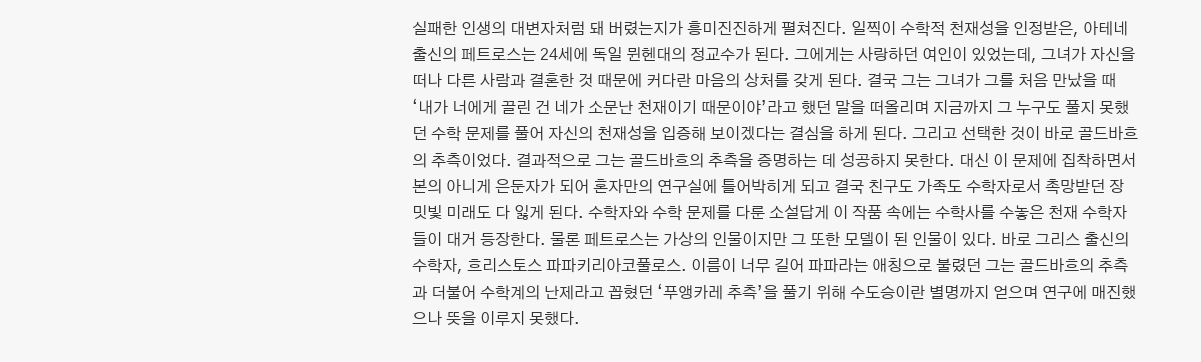실패한 인생의 대변자처럼 돼 버렸는지가 흥미진진하게 펼쳐진다. 일찍이 수학적 천재성을 인정받은, 아테네 출신의 페트로스는 24세에 독일 뮌헨대의 정교수가 된다. 그에게는 사랑하던 여인이 있었는데, 그녀가 자신을 떠나 다른 사람과 결혼한 것 때문에 커다란 마음의 상처를 갖게 된다. 결국 그는 그녀가 그를 처음 만났을 때 ‘내가 너에게 끌린 건 네가 소문난 천재이기 때문이야’라고 했던 말을 떠올리며 지금까지 그 누구도 풀지 못했던 수학 문제를 풀어 자신의 천재성을 입증해 보이겠다는 결심을 하게 된다. 그리고 선택한 것이 바로 골드바흐의 추측이었다. 결과적으로 그는 골드바흐의 추측을 증명하는 데 성공하지 못한다. 대신 이 문제에 집착하면서 본의 아니게 은둔자가 되어 혼자만의 연구실에 틀어박히게 되고 결국 친구도 가족도 수학자로서 촉망받던 장밋빛 미래도 다 잃게 된다. 수학자와 수학 문제를 다룬 소설답게 이 작품 속에는 수학사를 수놓은 천재 수학자들이 대거 등장한다. 물론 페트로스는 가상의 인물이지만 그 또한 모델이 된 인물이 있다. 바로 그리스 출신의 수학자, 흐리스토스 파파키리아코풀로스. 이름이 너무 길어 파파라는 애칭으로 불렸던 그는 골드바흐의 추측과 더불어 수학계의 난제라고 꼽혔던 ‘푸앵카레 추측’을 풀기 위해 수도승이란 별명까지 얻으며 연구에 매진했으나 뜻을 이루지 못했다.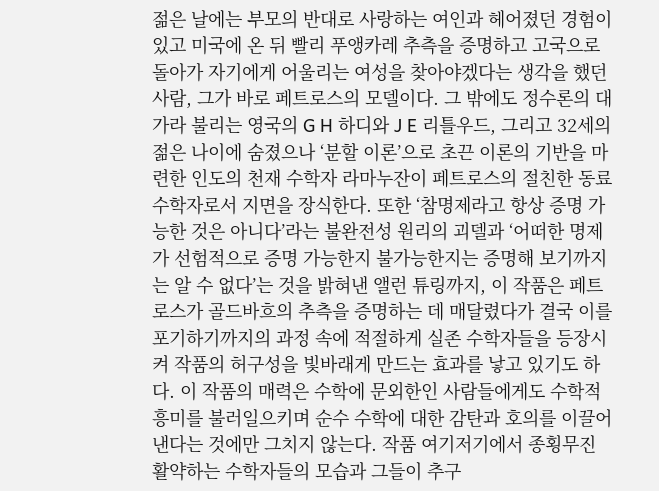젊은 날에는 부모의 반대로 사랑하는 여인과 헤어졌던 경험이 있고 미국에 온 뒤 빨리 푸앵카레 추측을 증명하고 고국으로 돌아가 자기에게 어울리는 여성을 찾아야겠다는 생각을 했던 사람, 그가 바로 페트로스의 모델이다. 그 밖에도 정수론의 대가라 불리는 영국의 G H 하디와 J E 리틀우드, 그리고 32세의 젊은 나이에 숨졌으나 ‘분할 이론’으로 초끈 이론의 기반을 마련한 인도의 천재 수학자 라마누잔이 페트로스의 절친한 동료 수학자로서 지면을 장식한다. 또한 ‘참명제라고 항상 증명 가능한 것은 아니다’라는 불완전성 원리의 괴델과 ‘어떠한 명제가 선험적으로 증명 가능한지 불가능한지는 증명해 보기까지는 알 수 없다’는 것을 밝혀낸 앨런 튜링까지, 이 작품은 페트로스가 골드바흐의 추측을 증명하는 데 매달렸다가 결국 이를 포기하기까지의 과정 속에 적절하게 실존 수학자들을 등장시켜 작품의 허구성을 빛바래게 만드는 효과를 낳고 있기도 하다. 이 작품의 매력은 수학에 문외한인 사람들에게도 수학적 흥미를 불러일으키며 순수 수학에 대한 감탄과 호의를 이끌어 낸다는 것에만 그치지 않는다. 작품 여기저기에서 종횡무진 활약하는 수학자들의 모습과 그들이 추구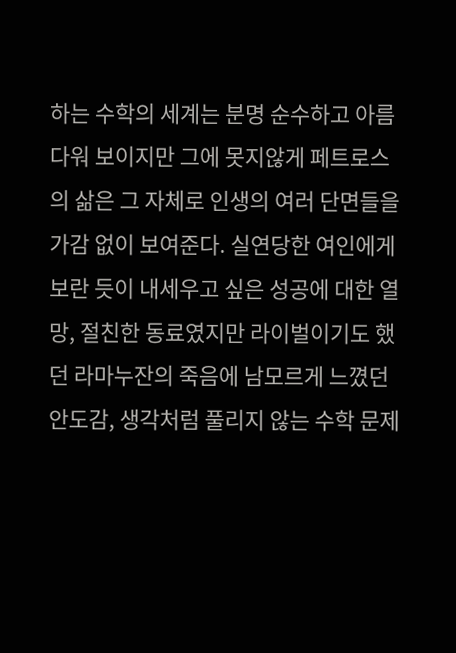하는 수학의 세계는 분명 순수하고 아름다워 보이지만 그에 못지않게 페트로스의 삶은 그 자체로 인생의 여러 단면들을 가감 없이 보여준다. 실연당한 여인에게 보란 듯이 내세우고 싶은 성공에 대한 열망, 절친한 동료였지만 라이벌이기도 했던 라마누잔의 죽음에 남모르게 느꼈던 안도감, 생각처럼 풀리지 않는 수학 문제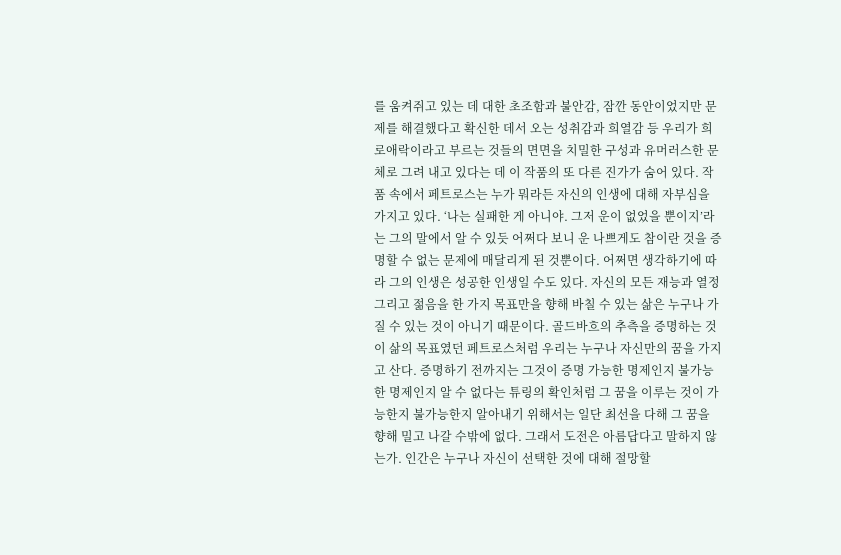를 움켜쥐고 있는 데 대한 초조함과 불안감, 잠깐 동안이었지만 문제를 해결했다고 확신한 데서 오는 성취감과 희열감 등 우리가 희로애락이라고 부르는 것들의 면면을 치밀한 구성과 유머러스한 문체로 그려 내고 있다는 데 이 작품의 또 다른 진가가 숨어 있다. 작품 속에서 페트로스는 누가 뭐라든 자신의 인생에 대해 자부심을 가지고 있다. ‘나는 실패한 게 아니야. 그저 운이 없었을 뿐이지’라는 그의 말에서 알 수 있듯 어쩌다 보니 운 나쁘게도 참이란 것을 증명할 수 없는 문제에 매달리게 된 것뿐이다. 어쩌면 생각하기에 따라 그의 인생은 성공한 인생일 수도 있다. 자신의 모든 재능과 열정 그리고 젊음을 한 가지 목표만을 향해 바칠 수 있는 삶은 누구나 가질 수 있는 것이 아니기 때문이다. 골드바흐의 추측을 증명하는 것이 삶의 목표였던 페트로스처럼 우리는 누구나 자신만의 꿈을 가지고 산다. 증명하기 전까지는 그것이 증명 가능한 명제인지 불가능한 명제인지 알 수 없다는 튜링의 확인처럼 그 꿈을 이루는 것이 가능한지 불가능한지 알아내기 위해서는 일단 최선을 다해 그 꿈을 향해 밀고 나갈 수밖에 없다. 그래서 도전은 아름답다고 말하지 않는가. 인간은 누구나 자신이 선택한 것에 대해 절망할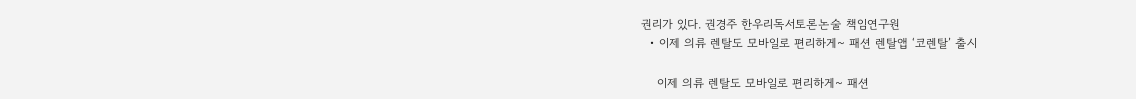권리가 있다. 권경주 한우리독서토론논술 책임연구원
  • 이제 의류 렌탈도 모바일로 편리하게~ 패션 렌탈앱 ‘코렌탈’ 출시

    이제 의류 렌탈도 모바일로 편리하게~ 패션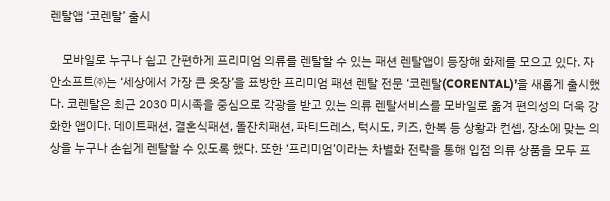렌탈앱 ‘코렌탈’ 출시

    모바일로 누구나 쉽고 간편하게 프리미엄 의류를 렌탈할 수 있는 패션 렌탈앱이 등장해 화제를 모으고 있다. 자안소프트㈜는 ‘세상에서 가장 큰 옷장’을 표방한 프리미엄 패션 렌탈 전문 ‘코렌탈(CORENTAL)’을 새롭게 출시했다. 코렌탈은 최근 2030 미시족을 중심으로 각광을 받고 있는 의류 렌탈서비스를 모바일로 옮겨 편의성의 더욱 강화한 앱이다. 데이트패션, 결혼식패션, 돌잔치패션, 파티드레스, 턱시도, 키즈, 한복 등 상황과 컨셉, 장소에 맞는 의상을 누구나 손쉽게 렌탈할 수 있도록 했다. 또한 ‘프리미엄’이라는 차별화 전략을 통해 입점 의류 상품을 모두 프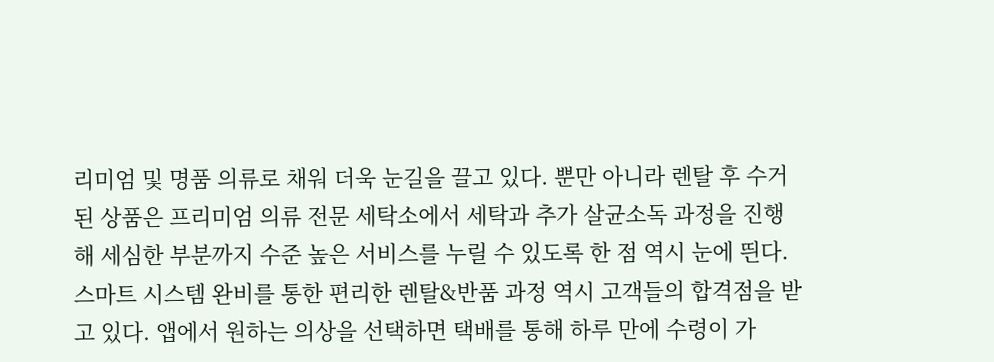리미엄 및 명품 의류로 채워 더욱 눈길을 끌고 있다. 뿐만 아니라 렌탈 후 수거된 상품은 프리미엄 의류 전문 세탁소에서 세탁과 추가 살균소독 과정을 진행해 세심한 부분까지 수준 높은 서비스를 누릴 수 있도록 한 점 역시 눈에 띈다. 스마트 시스템 완비를 통한 편리한 렌탈&반품 과정 역시 고객들의 합격점을 받고 있다. 앱에서 원하는 의상을 선택하면 택배를 통해 하루 만에 수령이 가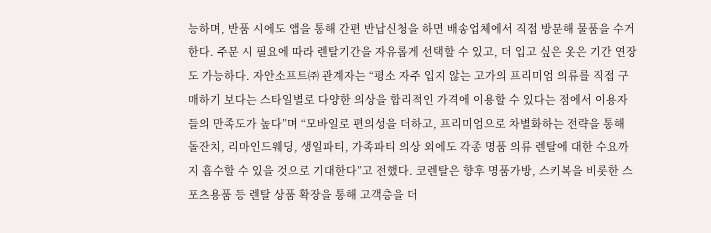능하며, 반품 시에도 앱을 통해 간편 반납신청을 하면 배송업체에서 직접 방문해 물품을 수거한다. 주문 시 필요에 따라 렌탈기간을 자유롭게 선택할 수 있고, 더 입고 싶은 옷은 기간 연장도 가능하다. 자안소프트㈜ 관계자는 “평소 자주 입지 않는 고가의 프리미엄 의류를 직접 구매하기 보다는 스타일별로 다양한 의상을 합리적인 가격에 이용할 수 있다는 점에서 이용자들의 만족도가 높다”며 “모바일로 편의성을 더하고, 프리미엄으로 차별화하는 전략을 통해 돌잔치, 리마인드웨딩, 생일파티, 가족파티 의상 외에도 각종 명품 의류 렌탈에 대한 수요까지 흡수할 수 있을 것으로 기대한다”고 전했다. 코렌탈은 향후 명품가방, 스키복을 비롯한 스포츠용품 등 렌탈 상품 확장을 통해 고객층을 더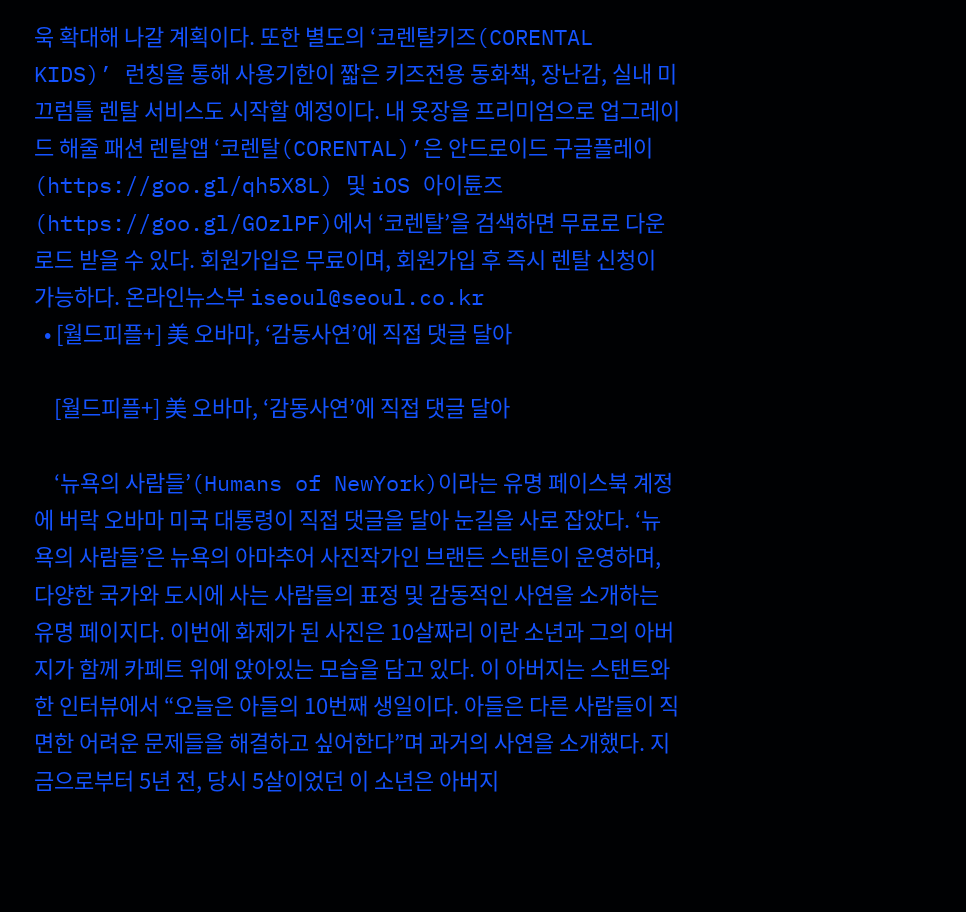욱 확대해 나갈 계획이다. 또한 별도의 ‘코렌탈키즈(CORENTAL KIDS)’ 런칭을 통해 사용기한이 짧은 키즈전용 동화책, 장난감, 실내 미끄럼틀 렌탈 서비스도 시작할 예정이다. 내 옷장을 프리미엄으로 업그레이드 해줄 패션 렌탈앱 ‘코렌탈(CORENTAL)’은 안드로이드 구글플레이(https://goo.gl/qh5X8L) 및 iOS 아이튠즈(https://goo.gl/GOzlPF)에서 ‘코렌탈’을 검색하면 무료로 다운로드 받을 수 있다. 회원가입은 무료이며, 회원가입 후 즉시 렌탈 신청이 가능하다. 온라인뉴스부 iseoul@seoul.co.kr
  • [월드피플+] 美 오바마, ‘감동사연’에 직접 댓글 달아

    [월드피플+] 美 오바마, ‘감동사연’에 직접 댓글 달아

    ‘뉴욕의 사람들’(Humans of NewYork)이라는 유명 페이스북 계정에 버락 오바마 미국 대통령이 직접 댓글을 달아 눈길을 사로 잡았다. ‘뉴욕의 사람들’은 뉴욕의 아마추어 사진작가인 브랜든 스탠튼이 운영하며, 다양한 국가와 도시에 사는 사람들의 표정 및 감동적인 사연을 소개하는 유명 페이지다. 이번에 화제가 된 사진은 10살짜리 이란 소년과 그의 아버지가 함께 카페트 위에 앉아있는 모습을 담고 있다. 이 아버지는 스탠트와 한 인터뷰에서 “오늘은 아들의 10번째 생일이다. 아들은 다른 사람들이 직면한 어려운 문제들을 해결하고 싶어한다”며 과거의 사연을 소개했다. 지금으로부터 5년 전, 당시 5살이었던 이 소년은 아버지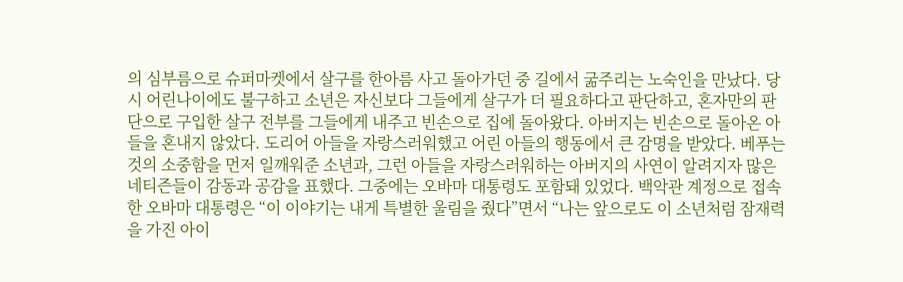의 심부름으로 슈퍼마켓에서 살구를 한아름 사고 돌아가던 중 길에서 굶주리는 노숙인을 만났다. 당시 어린나이에도 불구하고 소년은 자신보다 그들에게 살구가 더 필요하다고 판단하고, 혼자만의 판단으로 구입한 살구 전부를 그들에게 내주고 빈손으로 집에 돌아왔다. 아버지는 빈손으로 돌아온 아들을 혼내지 않았다. 도리어 아들을 자랑스러워했고 어린 아들의 행동에서 큰 감명을 받았다. 베푸는 것의 소중함을 먼저 일깨워준 소년과, 그런 아들을 자랑스러워하는 아버지의 사연이 알려지자 많은 네티즌들이 감동과 공감을 표했다. 그중에는 오바마 대통령도 포함돼 있었다. 백악관 계정으로 접속한 오바마 대통령은 “이 이야기는 내게 특별한 울림을 줬다”면서 “나는 앞으로도 이 소년처럼 잠재력을 가진 아이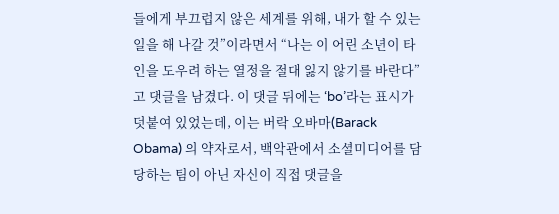들에게 부끄럽지 않은 세계를 위해, 내가 할 수 있는 일을 해 나갈 것”이라면서 “나는 이 어린 소년이 타인을 도우려 하는 열정을 절대 잃지 않기를 바란다”고 댓글을 남겼다. 이 댓글 뒤에는 ‘bo’라는 표시가 덧붙여 있었는데, 이는 버락 오바마(Barack Obama) 의 약자로서, 백악관에서 소셜미디어를 담당하는 팀이 아닌 자신이 직접 댓글을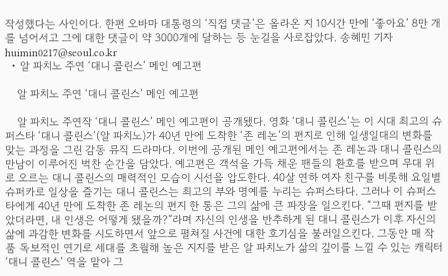작성했다는 사인이다. 한편 오바마 대통령의 ‘직접 댓글’은 올라온 지 10시간 만에 ‘좋아요’ 8만 개를 넘어서고 그에 대한 댓글이 약 3000개에 달하는 등 눈길을 사로잡았다. 송혜민 기자 huimin0217@seoul.co.kr
  • 알 파치노 주연 ‘대니 콜린스’ 메인 예고편

    알 파치노 주연 ‘대니 콜린스’ 메인 예고편

    알 파치노 주연작 ‘대니 콜린스’ 메인 예고편이 공개됐다. 영화 ‘대니 콜린스’는 이 시대 최고의 슈퍼스타 ‘대니 콜린스’(알 파치노)가 40년 만에 도착한 ‘존 레논’의 편지로 인해 일생일대의 변화를 맞는 과정을 그린 감동 뮤직 드라마다. 이번에 공개된 메인 예고편에서는 존 레논과 대니 콜린스의 만남이 이루어진 벅찬 순간을 담았다. 예고편은 객석을 가득 채운 팬들의 환호를 받으며 무대 위로 오르는 대니 콜린스의 매력적인 모습이 시선을 압도한다. 40살 연하 여자 친구를 비롯해 요일별 슈퍼카로 일상을 즐기는 대니 콜린스는 최고의 부와 명예를 누리는 슈퍼스타다. 그러나 이 슈퍼스타에게 40년 만에 도착한 존 레논의 편지 한 통은 그의 삶에 큰 파장을 일으킨다. “그때 편지를 받았더라면, 내 인생은 어떻게 됐을까?”라며 자신의 인생을 반추하게 된 대니 콜린스가 이후 자신의 삶에 과감한 변화를 시도하면서 앞으로 펼쳐질 사건에 대한 호기심을 불러일으킨다. 그동안 매 작품 독보적인 연기로 세대를 초월해 높은 지지를 받은 알 파치노가 삶의 깊이를 느낄 수 있는 캐릭터 ‘대니 콜린스’ 역을 맡아 그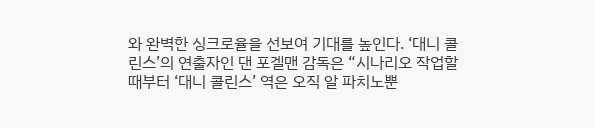와 완벽한 싱크로율을 선보여 기대를 높인다. ‘대니 콜린스’의 연출자인 댄 포겔맨 감독은 “시나리오 작업할 때부터 ‘대니 콜린스’ 역은 오직 알 파치노뿐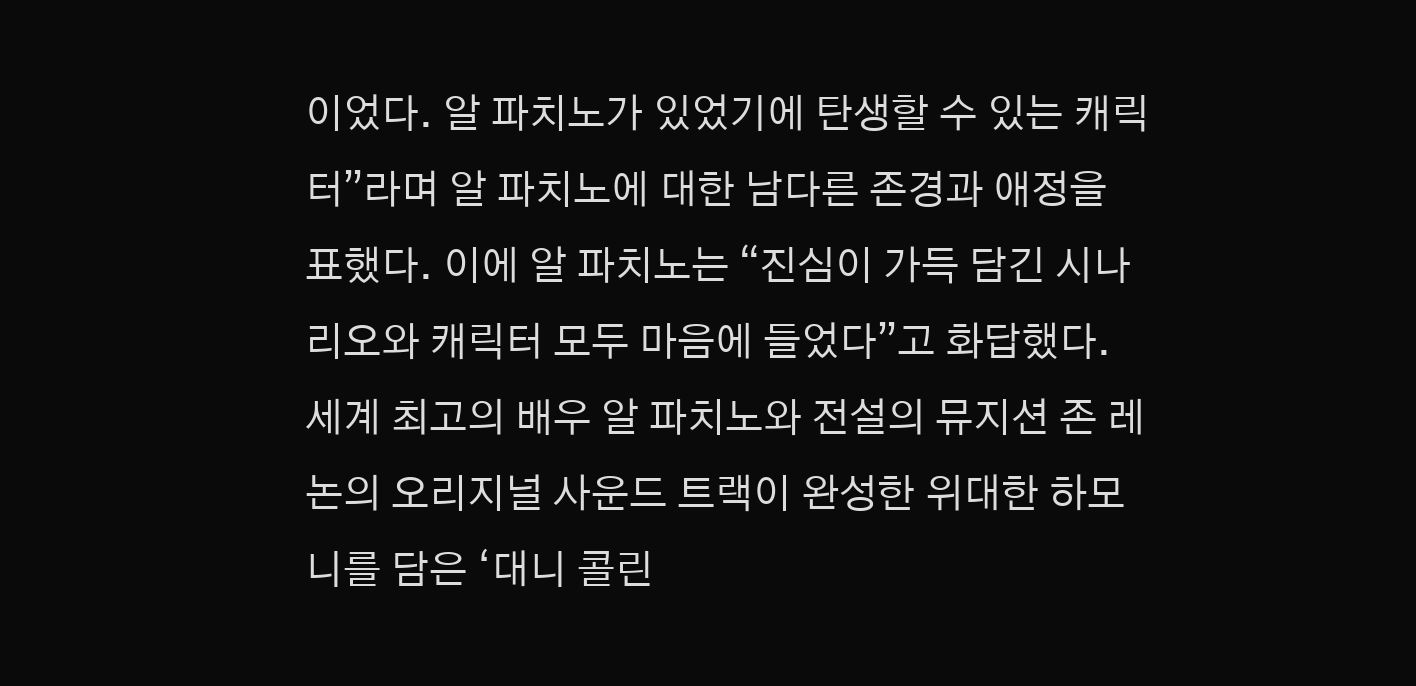이었다. 알 파치노가 있었기에 탄생할 수 있는 캐릭터”라며 알 파치노에 대한 남다른 존경과 애정을 표했다. 이에 알 파치노는 “진심이 가득 담긴 시나리오와 캐릭터 모두 마음에 들었다”고 화답했다. 세계 최고의 배우 알 파치노와 전설의 뮤지션 존 레논의 오리지널 사운드 트랙이 완성한 위대한 하모니를 담은 ‘대니 콜린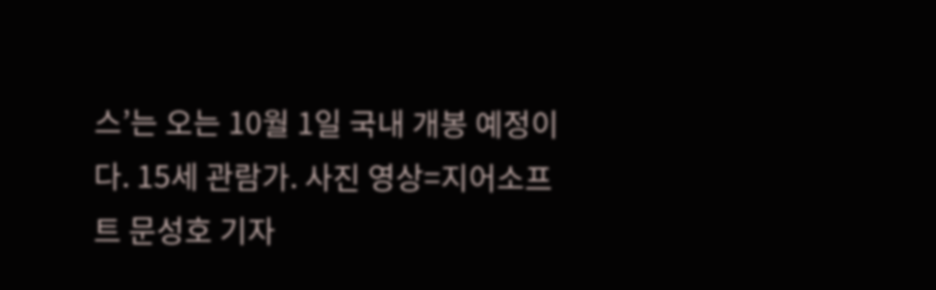스’는 오는 10월 1일 국내 개봉 예정이다. 15세 관람가. 사진 영상=지어소프트 문성호 기자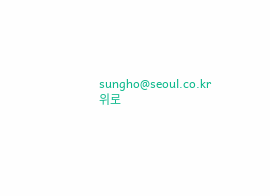sungho@seoul.co.kr
위로